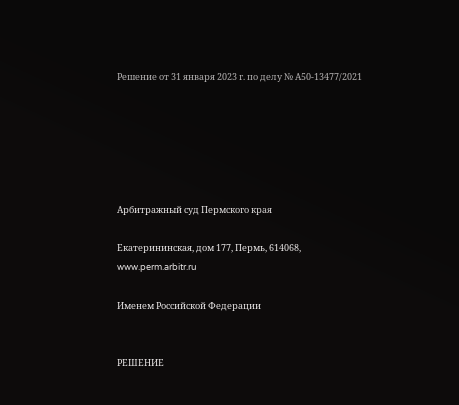Решение от 31 января 2023 г. по делу № А50-13477/2021






Арбитражный суд Пермского края

Екатерининская, дом 177, Пермь, 614068, www.perm.arbitr.ru

Именем Российской Федерации


РЕШЕНИЕ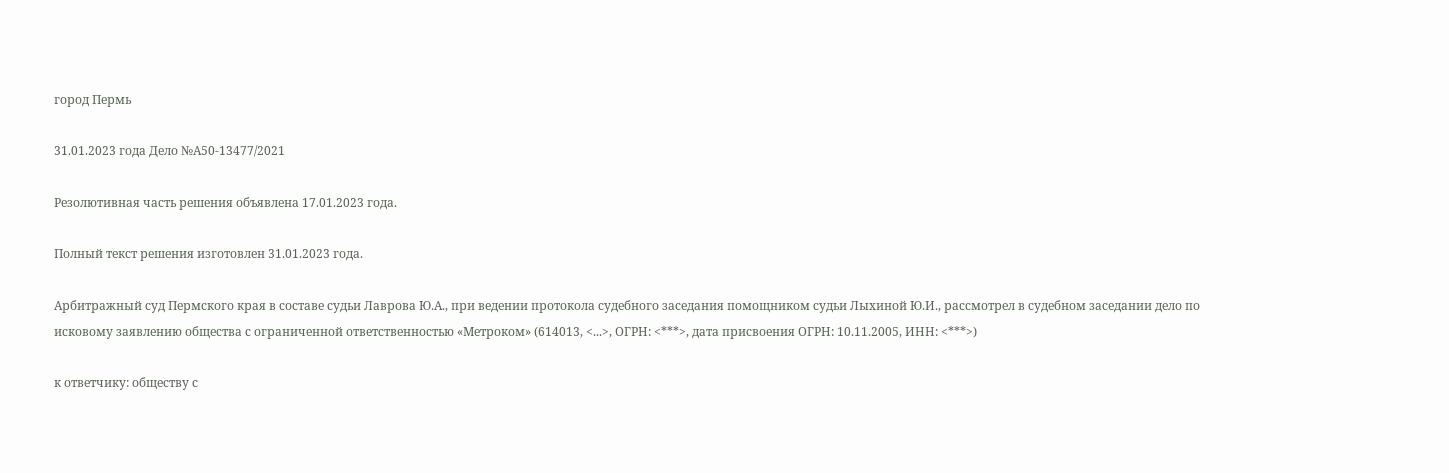город Пермь

31.01.2023 года Дело №А50-13477/2021

Резолютивная часть решения объявлена 17.01.2023 года.

Полный текст решения изготовлен 31.01.2023 года.

Арбитражный суд Пермского края в составе судьи Лаврова Ю.А., при ведении протокола судебного заседания помощником судьи Лыхиной Ю.И., рассмотрел в судебном заседании дело по исковому заявлению общества с ограниченной ответственностью «Метроком» (614013, <...>, ОГРН: <***>, дата присвоения ОГРН: 10.11.2005, ИНН: <***>)

к ответчику: обществу с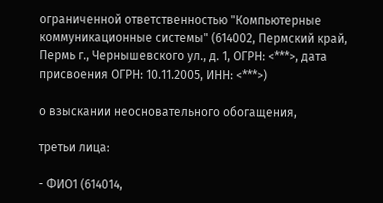ограниченной ответственностью "Компьютерные коммуникационные системы" (614002, Пермский край, Пермь г., Чернышевского ул., д. 1, ОГРН: <***>, дата присвоения ОГРН: 10.11.2005, ИНН: <***>)

о взыскании неосновательного обогащения,

третьи лица:

- ФИО1 (614014,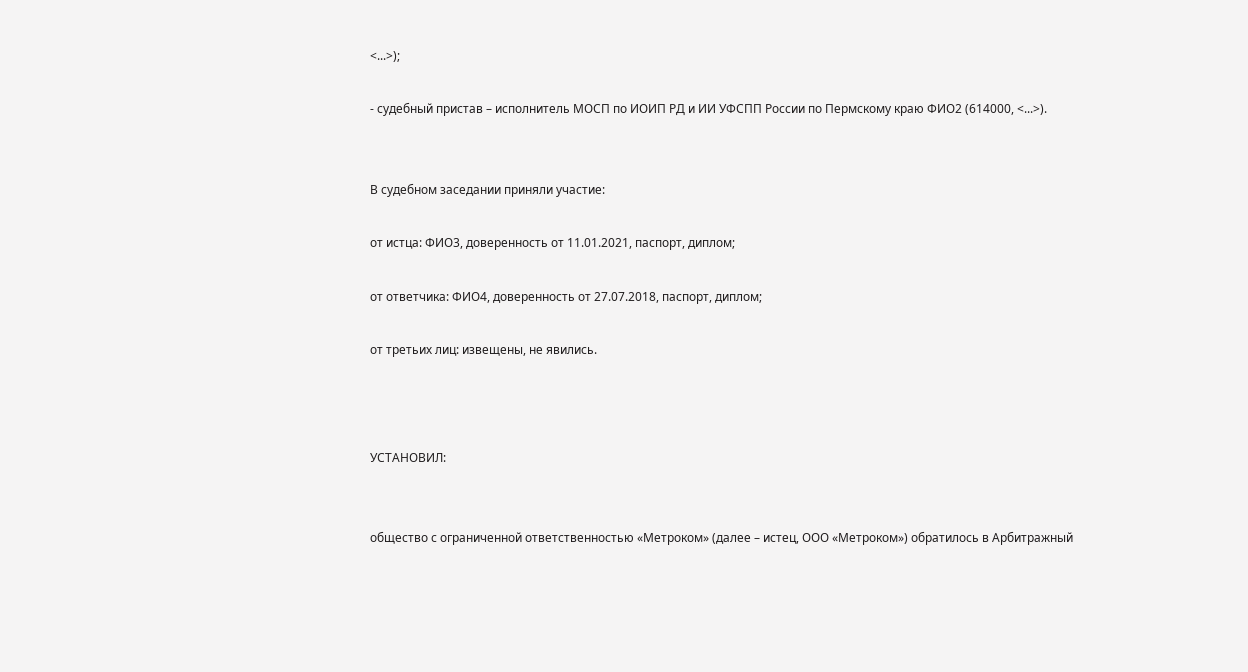<...>);

- судебный пристав – исполнитель МОСП по ИОИП РД и ИИ УФСПП России по Пермскому краю ФИО2 (614000, <...>).


В судебном заседании приняли участие:

от истца: ФИО3, доверенность от 11.01.2021, паспорт, диплом;

от ответчика: ФИО4, доверенность от 27.07.2018, паспорт, диплом;

от третьих лиц: извещены, не явились.



УСТАНОВИЛ:


общество с ограниченной ответственностью «Метроком» (далее – истец, ООО «Метроком») обратилось в Арбитражный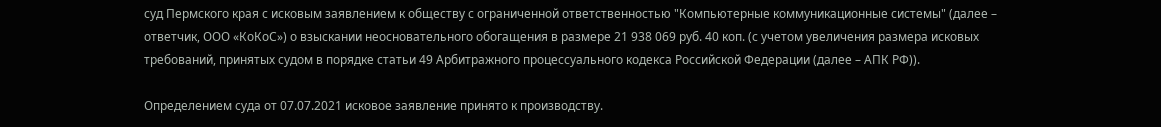суд Пермского края с исковым заявлением к обществу с ограниченной ответственностью "Компьютерные коммуникационные системы" (далее – ответчик, ООО «КоКоС») о взыскании неосновательного обогащения в размере 21 938 069 руб. 40 коп. (с учетом увеличения размера исковых требований, принятых судом в порядке статьи 49 Арбитражного процессуального кодекса Российской Федерации (далее – АПК РФ)).

Определением суда от 07.07.2021 исковое заявление принято к производству.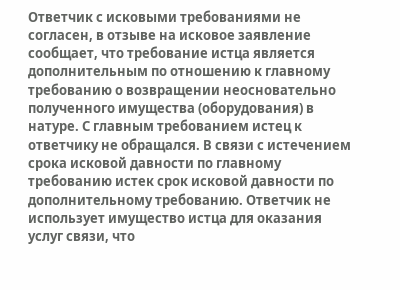Ответчик с исковыми требованиями не согласен, в отзыве на исковое заявление сообщает, что требование истца является дополнительным по отношению к главному требованию о возвращении неосновательно полученного имущества (оборудования) в натуре. С главным требованием истец к ответчику не обращался. В связи с истечением срока исковой давности по главному требованию истек срок исковой давности по дополнительному требованию. Ответчик не использует имущество истца для оказания услуг связи, что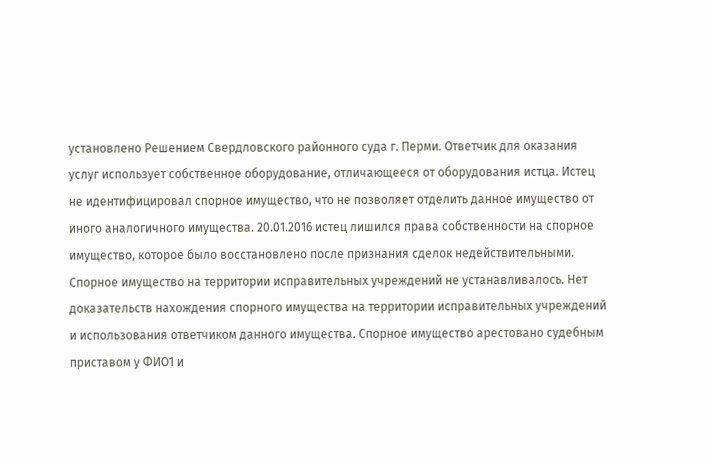установлено Решением Свердловского районного суда г. Перми. Ответчик для оказания услуг использует собственное оборудование, отличающееся от оборудования истца. Истец не идентифицировал спорное имущество, что не позволяет отделить данное имущество от иного аналогичного имущества. 20.01.2016 истец лишился права собственности на спорное имущество, которое было восстановлено после признания сделок недействительными. Спорное имущество на территории исправительных учреждений не устанавливалось. Нет доказательств нахождения спорного имущества на территории исправительных учреждений и использования ответчиком данного имущества. Спорное имущество арестовано судебным приставом у ФИО1 и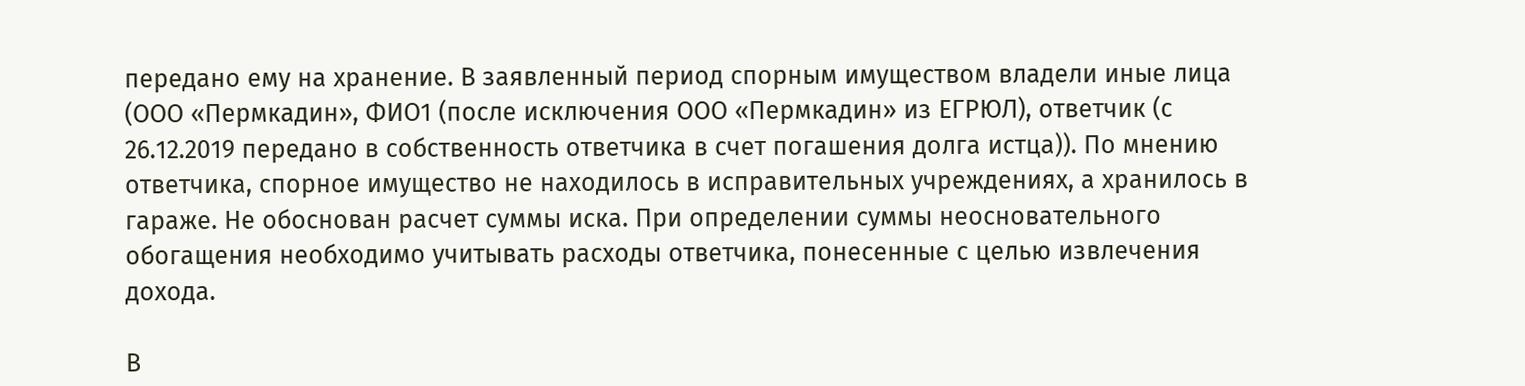передано ему на хранение. В заявленный период спорным имуществом владели иные лица (ООО «Пермкадин», ФИО1 (после исключения ООО «Пермкадин» из ЕГРЮЛ), ответчик (с 26.12.2019 передано в собственность ответчика в счет погашения долга истца)). По мнению ответчика, спорное имущество не находилось в исправительных учреждениях, а хранилось в гараже. Не обоснован расчет суммы иска. При определении суммы неосновательного обогащения необходимо учитывать расходы ответчика, понесенные с целью извлечения дохода.

В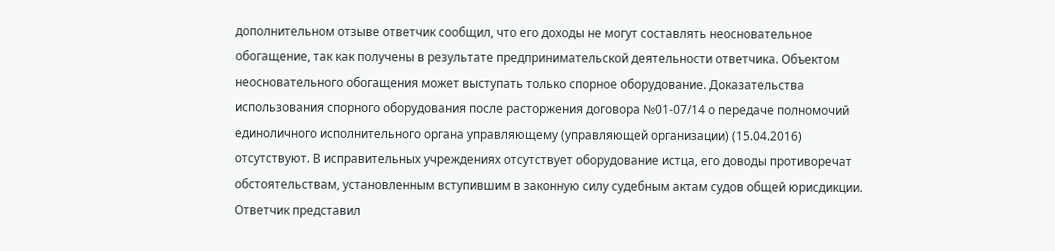дополнительном отзыве ответчик сообщил, что его доходы не могут составлять неосновательное обогащение, так как получены в результате предпринимательской деятельности ответчика. Объектом неосновательного обогащения может выступать только спорное оборудование. Доказательства использования спорного оборудования после расторжения договора №01-07/14 о передаче полномочий единоличного исполнительного органа управляющему (управляющей организации) (15.04.2016) отсутствуют. В исправительных учреждениях отсутствует оборудование истца, его доводы противоречат обстоятельствам, установленным вступившим в законную силу судебным актам судов общей юрисдикции. Ответчик представил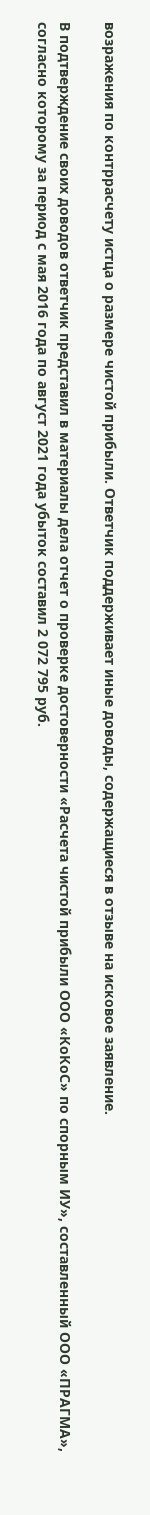возражения по контррасчету истца о размере чистой прибыли. Ответчик поддерживает иные доводы, содержащиеся в отзыве на исковое заявление.

В подтверждение своих доводов ответчик представил в материалы дела отчет о проверке достоверности «Расчета чистой прибыли ООО «КоКоС» по спорным ИУ», составленный ООО «ПРАГМА», согласно которому за период с мая 2016 года по август 2021 года убыток составил 2 072 795 руб.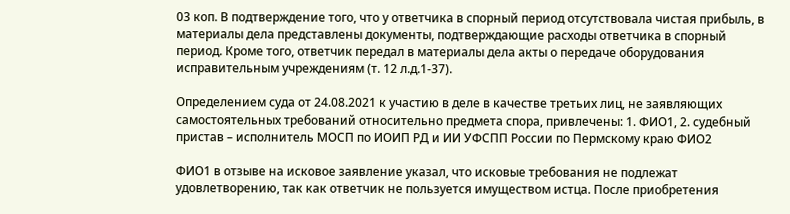03 коп. В подтверждение того, что у ответчика в спорный период отсутствовала чистая прибыль, в материалы дела представлены документы, подтверждающие расходы ответчика в спорный период. Кроме того, ответчик передал в материалы дела акты о передаче оборудования исправительным учреждениям (т. 12 л.д.1-37).

Определением суда от 24.08.2021 к участию в деле в качестве третьих лиц, не заявляющих самостоятельных требований относительно предмета спора, привлечены: 1. ФИО1, 2. судебный пристав – исполнитель МОСП по ИОИП РД и ИИ УФСПП России по Пермскому краю ФИО2

ФИО1 в отзыве на исковое заявление указал, что исковые требования не подлежат удовлетворению, так как ответчик не пользуется имуществом истца. После приобретения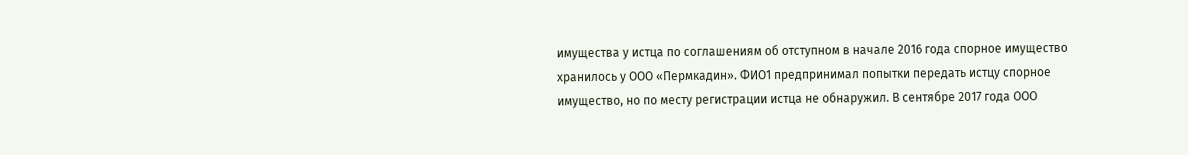имущества у истца по соглашениям об отступном в начале 2016 года спорное имущество хранилось у ООО «Пермкадин». ФИО1 предпринимал попытки передать истцу спорное имущество, но по месту регистрации истца не обнаружил. В сентябре 2017 года ООО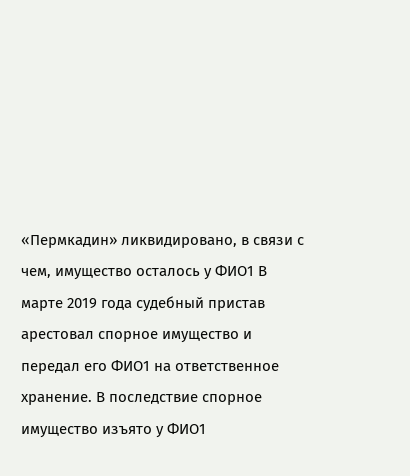«Пермкадин» ликвидировано, в связи с чем, имущество осталось у ФИО1 В марте 2019 года судебный пристав арестовал спорное имущество и передал его ФИО1 на ответственное хранение. В последствие спорное имущество изъято у ФИО1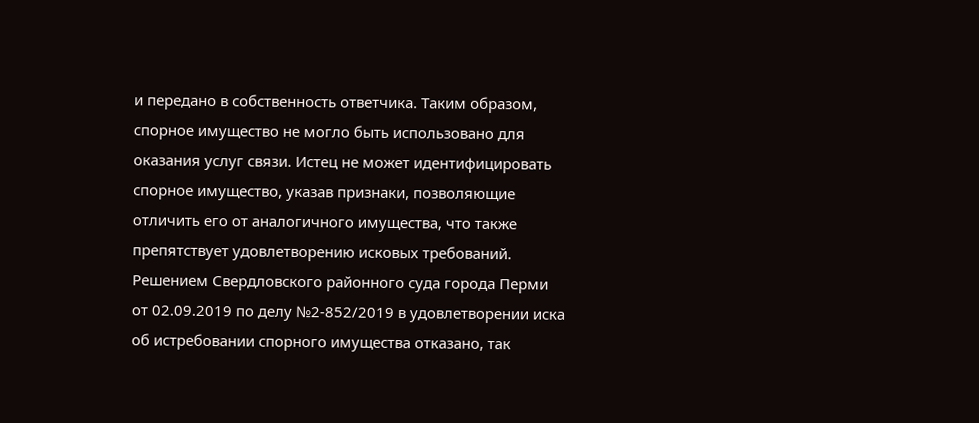и передано в собственность ответчика. Таким образом, спорное имущество не могло быть использовано для оказания услуг связи. Истец не может идентифицировать спорное имущество, указав признаки, позволяющие отличить его от аналогичного имущества, что также препятствует удовлетворению исковых требований. Решением Свердловского районного суда города Перми от 02.09.2019 по делу №2-852/2019 в удовлетворении иска об истребовании спорного имущества отказано, так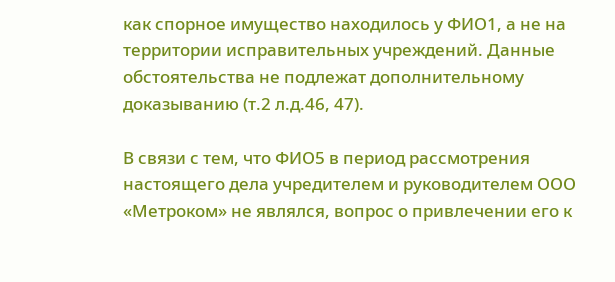как спорное имущество находилось у ФИО1, а не на территории исправительных учреждений. Данные обстоятельства не подлежат дополнительному доказыванию (т.2 л.д.46, 47).

В связи с тем, что ФИО5 в период рассмотрения настоящего дела учредителем и руководителем ООО «Метроком» не являлся, вопрос о привлечении его к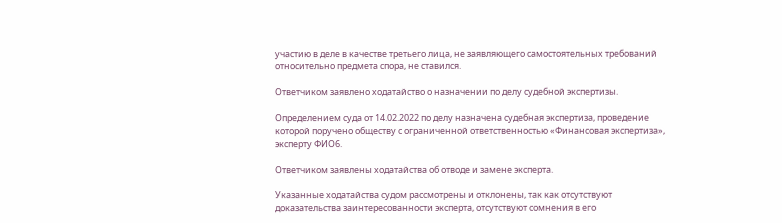участию в деле в качестве третьего лица, не заявляющего самостоятельных требований относительно предмета спора, не ставился.

Ответчиком заявлено ходатайство о назначении по делу судебной экспертизы.

Определением суда от 14.02.2022 по делу назначена судебная экспертиза, проведение которой поручено обществу с ограниченной ответственностью «Финансовая экспертиза», эксперту ФИО6.

Ответчиком заявлены ходатайства об отводе и замене эксперта.

Указанные ходатайства судом рассмотрены и отклонены, так как отсутствуют доказательства заинтересованности эксперта, отсутствуют сомнения в его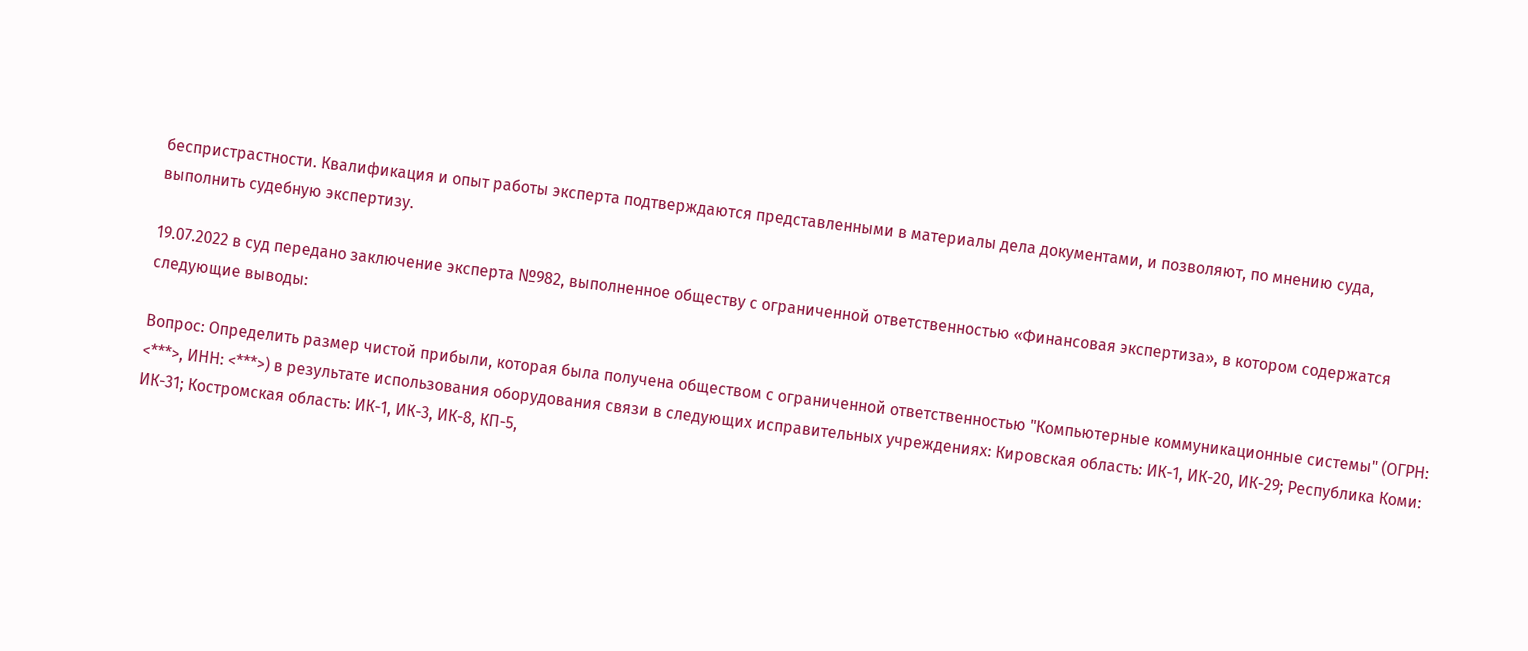беспристрастности. Квалификация и опыт работы эксперта подтверждаются представленными в материалы дела документами, и позволяют, по мнению суда, выполнить судебную экспертизу.

19.07.2022 в суд передано заключение эксперта №982, выполненное обществу с ограниченной ответственностью «Финансовая экспертиза», в котором содержатся следующие выводы:

Вопрос: Определить размер чистой прибыли, которая была получена обществом с ограниченной ответственностью "Компьютерные коммуникационные системы" (ОГРН: <***>, ИНН: <***>) в результате использования оборудования связи в следующих исправительных учреждениях: Кировская область: ИК-1, ИК-20, ИК-29; Республика Коми: ИК-31; Костромская область: ИК-1, ИК-3, ИК-8, КП-5,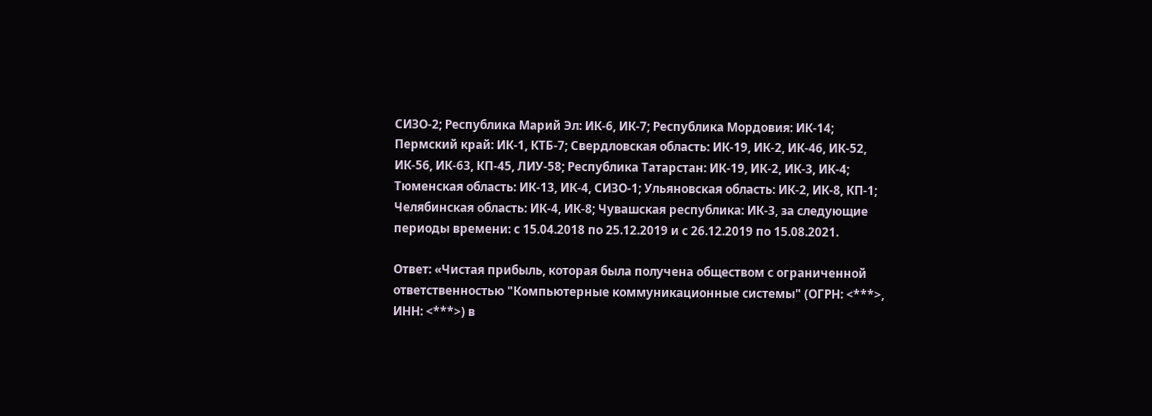СИЗО-2; Республика Марий Эл: ИК-6, ИК-7; Республика Мордовия: ИК-14; Пермский край: ИК-1, КТБ-7; Свердловская область: ИК-19, ИК-2, ИК-46, ИК-52, ИК-56, ИК-63, КП-45, ЛИУ-58; Республика Татарстан: ИК-19, ИК-2, ИК-3, ИК-4; Тюменская область: ИК-13, ИК-4, СИЗО-1; Ульяновская область: ИК-2, ИК-8, КП-1; Челябинская область: ИК-4, ИК-8; Чувашская республика: ИК-3, за следующие периоды времени: с 15.04.2018 по 25.12.2019 и с 26.12.2019 по 15.08.2021.

Ответ: «Чистая прибыль, которая была получена обществом с ограниченной ответственностью "Компьютерные коммуникационные системы" (ОГРН: <***>, ИНН: <***>) в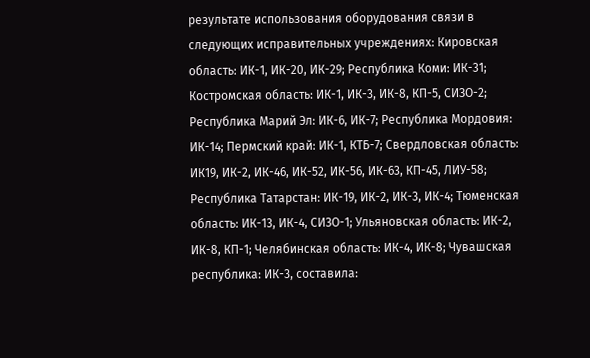результате использования оборудования связи в следующих исправительных учреждениях: Кировская область: ИК-1, ИК-20, ИК-29; Республика Коми: ИК-31; Костромская область: ИК-1, ИК-3, ИК-8, КП-5, СИЗО-2; Республика Марий Эл: ИК-6, ИК-7; Республика Мордовия: ИК-14; Пермский край: ИК-1, КТБ-7; Свердловская область: ИК19, ИК-2, ИК-46, ИК-52, ИК-56, ИК-63, КП-45, ЛИУ-58; Республика Татарстан: ИК-19, ИК-2, ИК-3, ИК-4; Тюменская область: ИК-13, ИК-4, СИЗО-1; Ульяновская область: ИК-2, ИК-8, КП-1; Челябинская область: ИК-4, ИК-8; Чувашская республика: ИК-3, составила: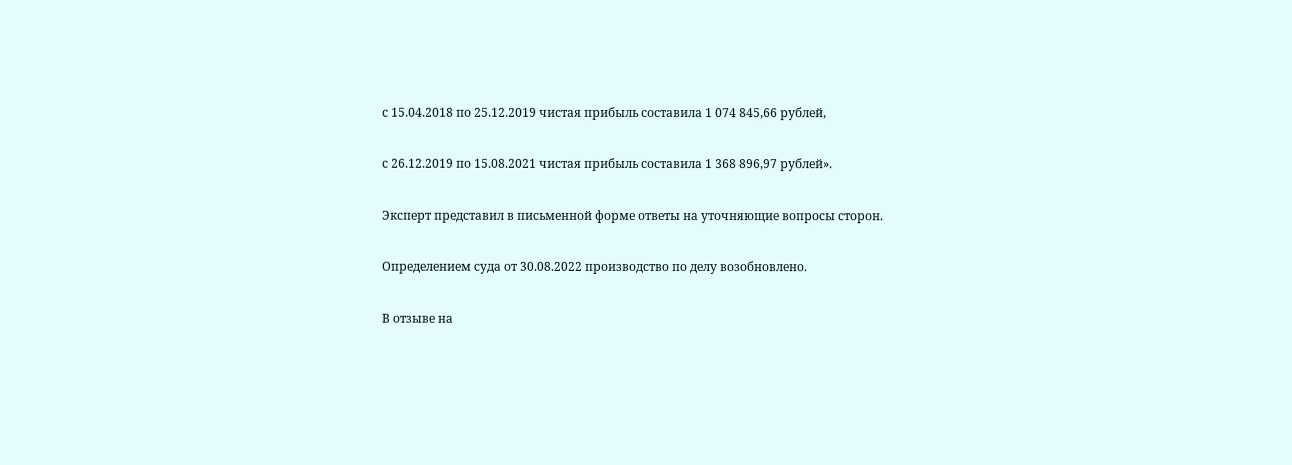с 15.04.2018 по 25.12.2019 чистая прибыль составила 1 074 845,66 рублей,

с 26.12.2019 по 15.08.2021 чистая прибыль составила 1 368 896,97 рублей».

Эксперт представил в письменной форме ответы на уточняющие вопросы сторон.

Определением суда от 30.08.2022 производство по делу возобновлено.

В отзыве на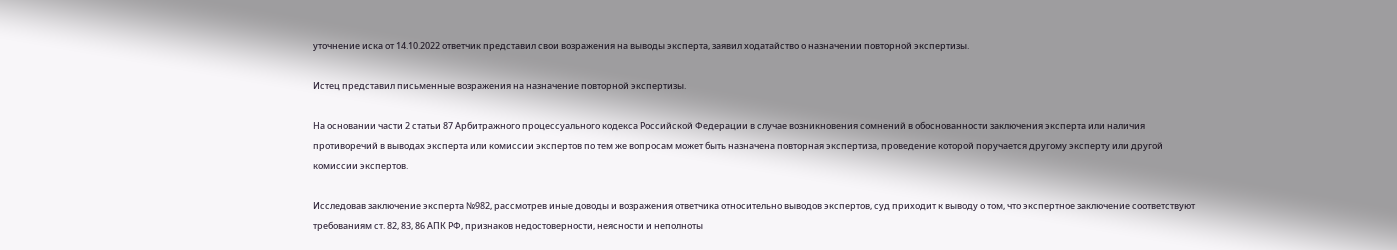уточнение иска от 14.10.2022 ответчик представил свои возражения на выводы эксперта, заявил ходатайство о назначении повторной экспертизы.

Истец представил письменные возражения на назначение повторной экспертизы.

На основании части 2 статьи 87 Арбитражного процессуального кодекса Российской Федерации в случае возникновения сомнений в обоснованности заключения эксперта или наличия противоречий в выводах эксперта или комиссии экспертов по тем же вопросам может быть назначена повторная экспертиза, проведение которой поручается другому эксперту или другой комиссии экспертов.

Исследовав заключение эксперта №982, рассмотрев иные доводы и возражения ответчика относительно выводов экспертов, суд приходит к выводу о том, что экспертное заключение соответствуют требованиям ст. 82, 83, 86 АПК РФ, признаков недостоверности, неясности и неполноты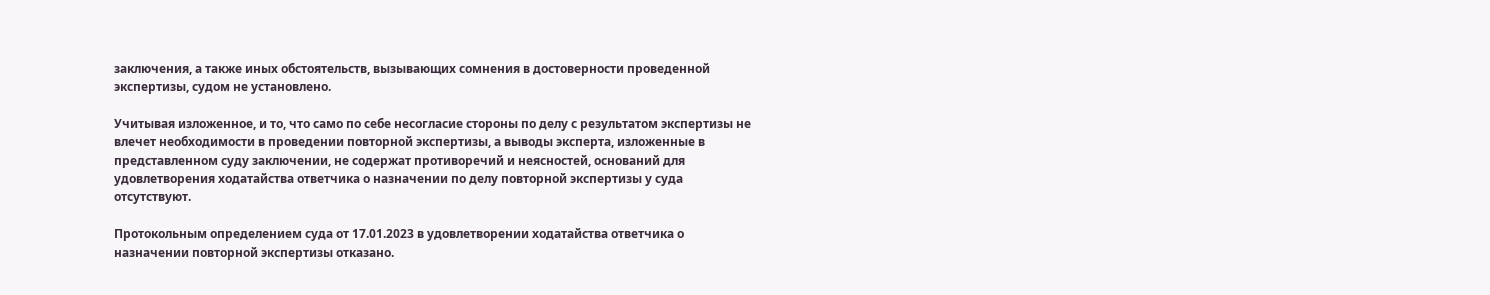заключения, а также иных обстоятельств, вызывающих сомнения в достоверности проведенной экспертизы, судом не установлено.

Учитывая изложенное, и то, что само по себе несогласие стороны по делу с результатом экспертизы не влечет необходимости в проведении повторной экспертизы, а выводы эксперта, изложенные в представленном суду заключении, не содержат противоречий и неясностей, оснований для удовлетворения ходатайства ответчика о назначении по делу повторной экспертизы у суда отсутствуют.

Протокольным определением суда от 17.01.2023 в удовлетворении ходатайства ответчика о назначении повторной экспертизы отказано.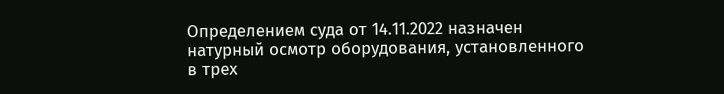Определением суда от 14.11.2022 назначен натурный осмотр оборудования, установленного в трех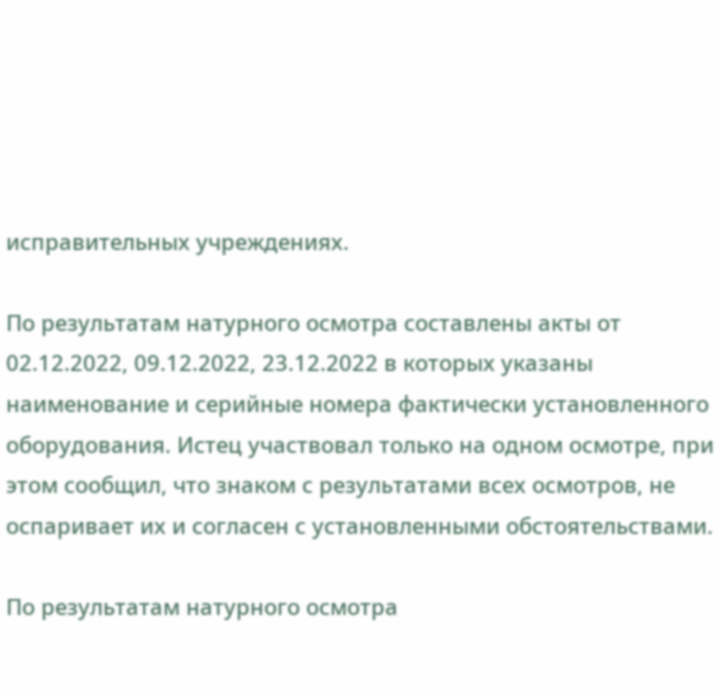исправительных учреждениях.

По результатам натурного осмотра составлены акты от 02.12.2022, 09.12.2022, 23.12.2022 в которых указаны наименование и серийные номера фактически установленного оборудования. Истец участвовал только на одном осмотре, при этом сообщил, что знаком с результатами всех осмотров, не оспаривает их и согласен с установленными обстоятельствами.

По результатам натурного осмотра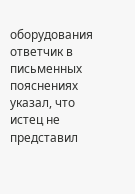оборудования ответчик в письменных пояснениях указал, что истец не представил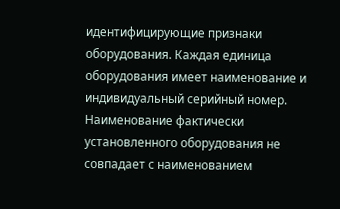идентифицирующие признаки оборудования. Каждая единица оборудования имеет наименование и индивидуальный серийный номер. Наименование фактически установленного оборудования не совпадает с наименованием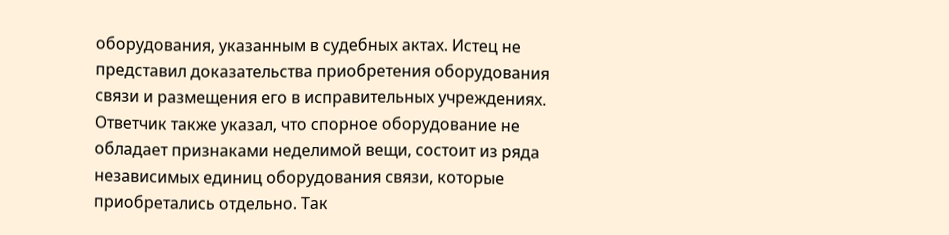оборудования, указанным в судебных актах. Истец не представил доказательства приобретения оборудования связи и размещения его в исправительных учреждениях. Ответчик также указал, что спорное оборудование не обладает признаками неделимой вещи, состоит из ряда независимых единиц оборудования связи, которые приобретались отдельно. Так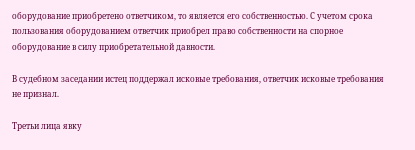оборудование приобретено ответчиком, то является его собственностью. С учетом срока пользования оборудованием ответчик приобрел право собственности на спорное оборудование в силу приобретательной давности.

В судебном заседании истец поддержал исковые требования, ответчик исковые требования не признал.

Третьи лица явку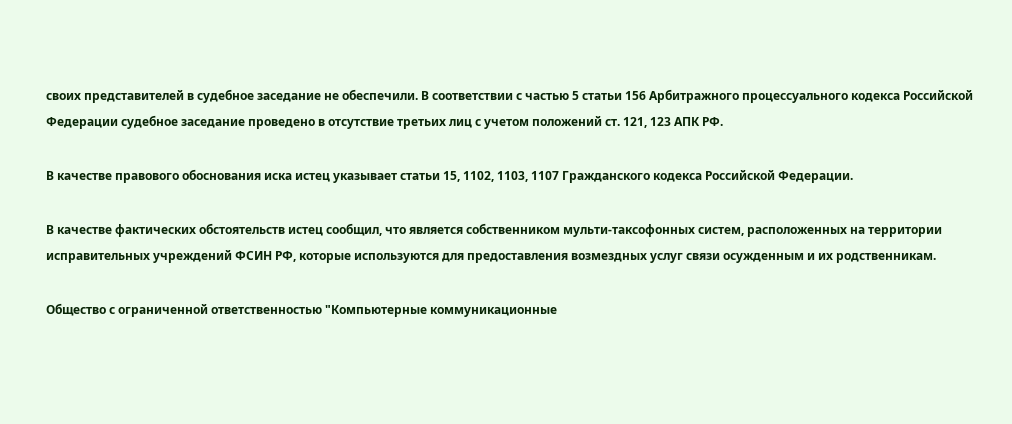своих представителей в судебное заседание не обеспечили. В соответствии с частью 5 статьи 156 Арбитражного процессуального кодекса Российской Федерации судебное заседание проведено в отсутствие третьих лиц с учетом положений ст. 121, 123 АПК РФ.

В качестве правового обоснования иска истец указывает статьи 15, 1102, 1103, 1107 Гражданского кодекса Российской Федерации.

В качестве фактических обстоятельств истец сообщил, что является собственником мульти-таксофонных систем, расположенных на территории исправительных учреждений ФСИН РФ, которые используются для предоставления возмездных услуг связи осужденным и их родственникам.

Общество с ограниченной ответственностью "Компьютерные коммуникационные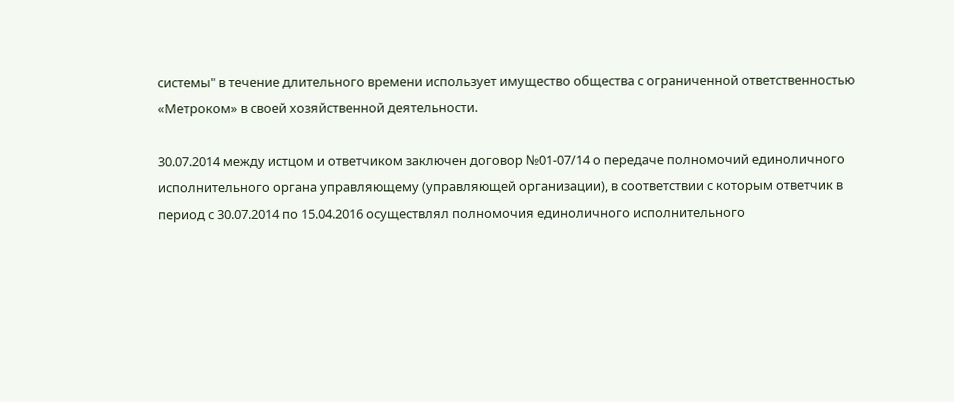системы" в течение длительного времени использует имущество общества с ограниченной ответственностью «Метроком» в своей хозяйственной деятельности.

30.07.2014 между истцом и ответчиком заключен договор №01-07/14 о передаче полномочий единоличного исполнительного органа управляющему (управляющей организации), в соответствии с которым ответчик в период с 30.07.2014 по 15.04.2016 осуществлял полномочия единоличного исполнительного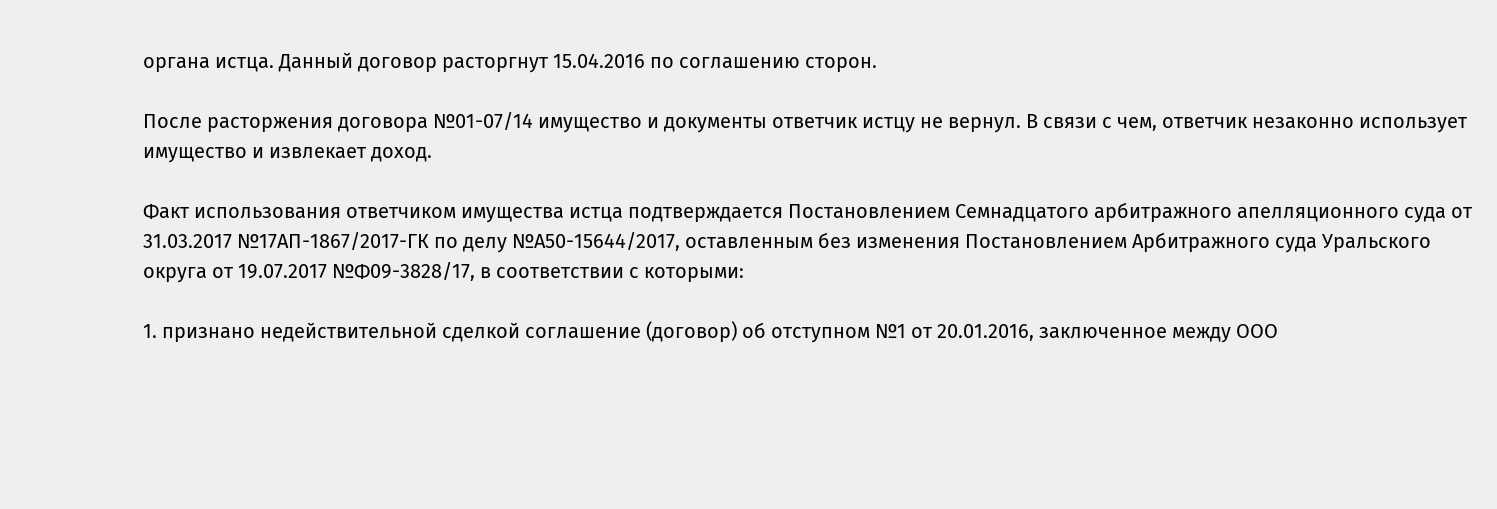органа истца. Данный договор расторгнут 15.04.2016 по соглашению сторон.

После расторжения договора №01-07/14 имущество и документы ответчик истцу не вернул. В связи с чем, ответчик незаконно использует имущество и извлекает доход.

Факт использования ответчиком имущества истца подтверждается Постановлением Семнадцатого арбитражного апелляционного суда от 31.03.2017 №17АП-1867/2017-ГК по делу №А50-15644/2017, оставленным без изменения Постановлением Арбитражного суда Уральского округа от 19.07.2017 №Ф09-3828/17, в соответствии с которыми:

1. признано недействительной сделкой соглашение (договор) об отступном №1 от 20.01.2016, заключенное между ООО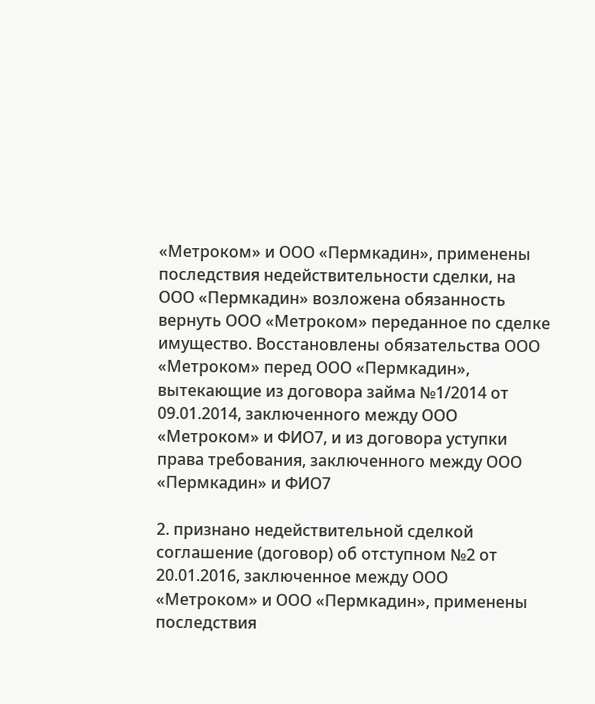«Метроком» и ООО «Пермкадин», применены последствия недействительности сделки, на ООО «Пермкадин» возложена обязанность вернуть ООО «Метроком» переданное по сделке имущество. Восстановлены обязательства ООО «Метроком» перед ООО «Пермкадин», вытекающие из договора займа №1/2014 от 09.01.2014, заключенного между ООО «Метроком» и ФИО7, и из договора уступки права требования, заключенного между ООО «Пермкадин» и ФИО7

2. признано недействительной сделкой соглашение (договор) об отступном №2 от 20.01.2016, заключенное между ООО «Метроком» и ООО «Пермкадин», применены последствия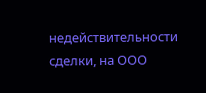недействительности сделки, на ООО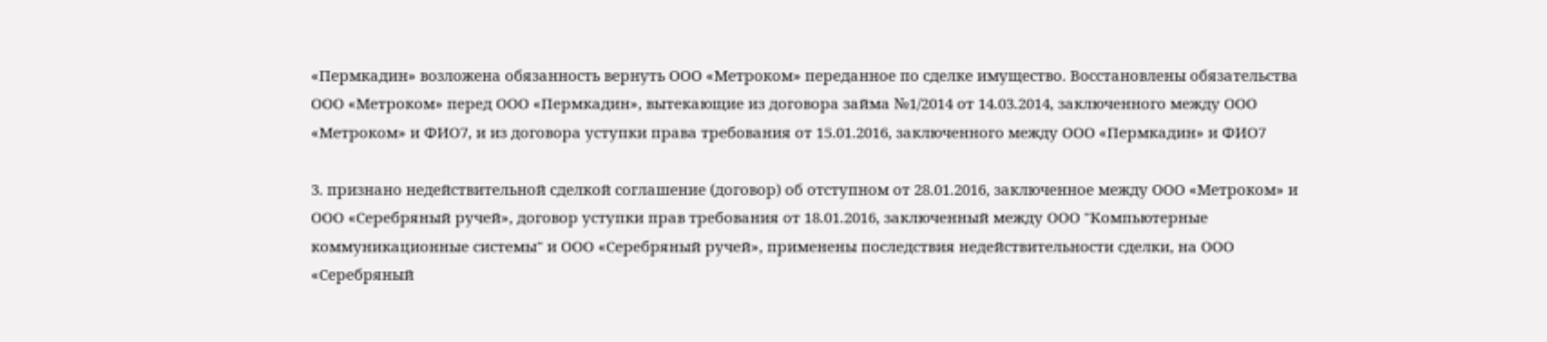«Пермкадин» возложена обязанность вернуть ООО «Метроком» переданное по сделке имущество. Восстановлены обязательства ООО «Метроком» перед ООО «Пермкадин», вытекающие из договора займа №1/2014 от 14.03.2014, заключенного между ООО «Метроком» и ФИО7, и из договора уступки права требования от 15.01.2016, заключенного между ООО «Пермкадин» и ФИО7

3. признано недействительной сделкой соглашение (договор) об отступном от 28.01.2016, заключенное между ООО «Метроком» и ООО «Серебряный ручей», договор уступки прав требования от 18.01.2016, заключенный между ООО "Компьютерные коммуникационные системы" и ООО «Серебряный ручей», применены последствия недействительности сделки, на ООО «Серебряный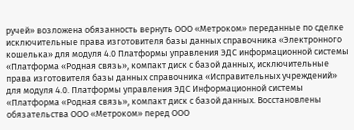ручей» возложена обязанность вернуть ООО «Метроком» переданные по сделке исключительные права изготовителя базы данных справочника «Электронного кошелька» для модуля 4.0 Платформы управления ЭДС информационной системы «Платформа «Родная связь», компакт диск с базой данных, исключительные права изготовителя базы данных справочника «Исправительных учреждений» для модуля 4.0. Платформы управления ЭДС Информационной системы «Платформа «Родная связь», компакт диск с базой данных. Восстановлены обязательства ООО «Метроком» перед ООО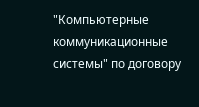"Компьютерные коммуникационные системы" по договору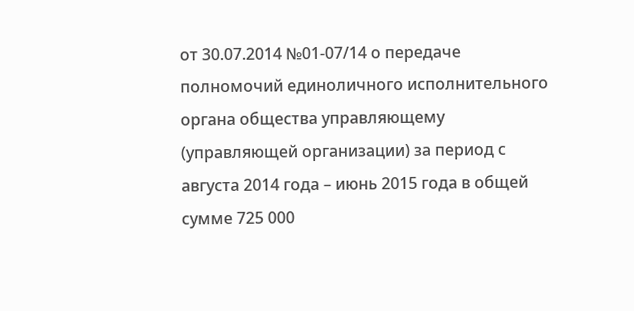от 30.07.2014 №01-07/14 о передаче полномочий единоличного исполнительного органа общества управляющему (управляющей организации) за период с августа 2014 года – июнь 2015 года в общей сумме 725 000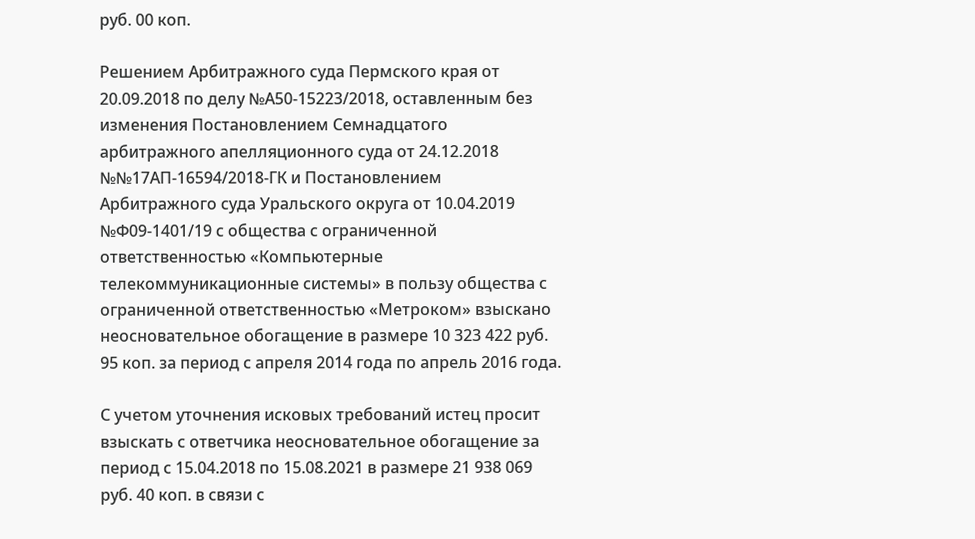руб. 00 коп.

Решением Арбитражного суда Пермского края от 20.09.2018 по делу №А50-15223/2018, оставленным без изменения Постановлением Семнадцатого арбитражного апелляционного суда от 24.12.2018 №№17АП-16594/2018-ГК и Постановлением Арбитражного суда Уральского округа от 10.04.2019 №Ф09-1401/19 с общества с ограниченной ответственностью «Компьютерные телекоммуникационные системы» в пользу общества с ограниченной ответственностью «Метроком» взыскано неосновательное обогащение в размере 10 323 422 руб. 95 коп. за период с апреля 2014 года по апрель 2016 года.

С учетом уточнения исковых требований истец просит взыскать с ответчика неосновательное обогащение за период с 15.04.2018 по 15.08.2021 в размере 21 938 069 руб. 40 коп. в связи с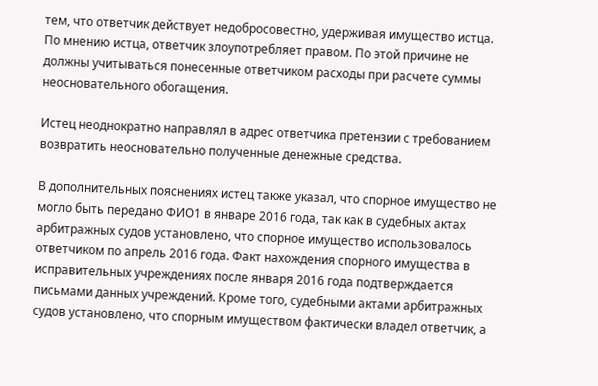тем, что ответчик действует недобросовестно, удерживая имущество истца. По мнению истца, ответчик злоупотребляет правом. По этой причине не должны учитываться понесенные ответчиком расходы при расчете суммы неосновательного обогащения.

Истец неоднократно направлял в адрес ответчика претензии с требованием возвратить неосновательно полученные денежные средства.

В дополнительных пояснениях истец также указал, что спорное имущество не могло быть передано ФИО1 в январе 2016 года, так как в судебных актах арбитражных судов установлено, что спорное имущество использовалось ответчиком по апрель 2016 года. Факт нахождения спорного имущества в исправительных учреждениях после января 2016 года подтверждается письмами данных учреждений. Кроме того, судебными актами арбитражных судов установлено, что спорным имуществом фактически владел ответчик, а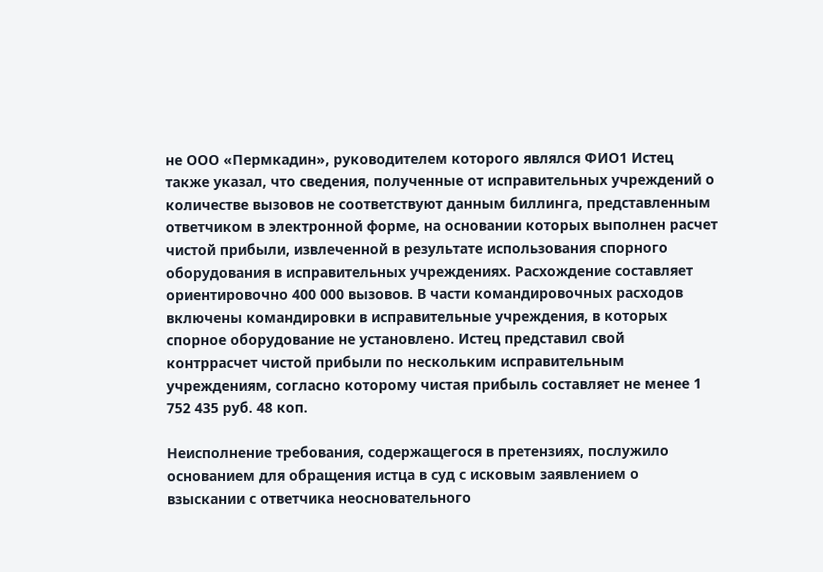не ООО «Пермкадин», руководителем которого являлся ФИО1 Истец также указал, что сведения, полученные от исправительных учреждений о количестве вызовов не соответствуют данным биллинга, представленным ответчиком в электронной форме, на основании которых выполнен расчет чистой прибыли, извлеченной в результате использования спорного оборудования в исправительных учреждениях. Расхождение составляет ориентировочно 400 000 вызовов. В части командировочных расходов включены командировки в исправительные учреждения, в которых спорное оборудование не установлено. Истец представил свой контррасчет чистой прибыли по нескольким исправительным учреждениям, согласно которому чистая прибыль составляет не менее 1 752 435 руб. 48 коп.

Неисполнение требования, содержащегося в претензиях, послужило основанием для обращения истца в суд с исковым заявлением о взыскании с ответчика неосновательного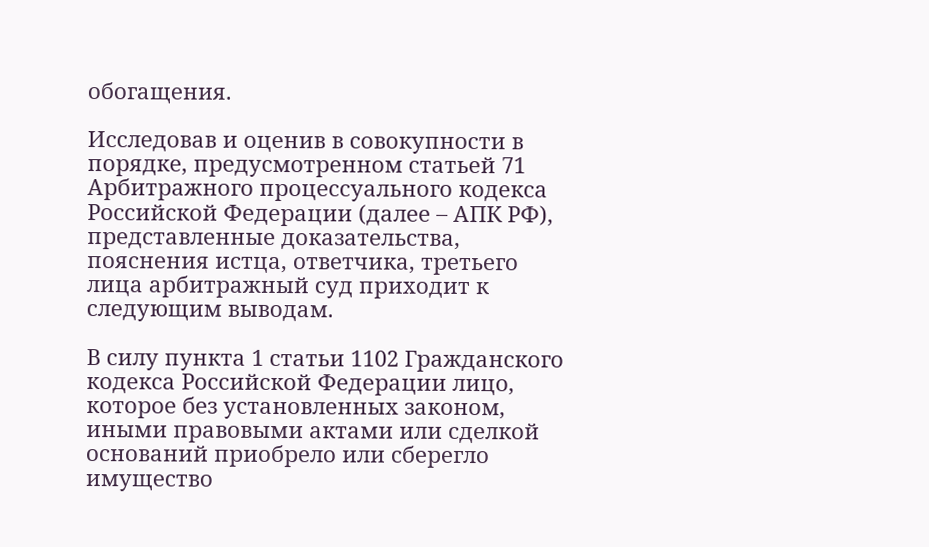обогащения.

Исследовав и оценив в совокупности в порядке, предусмотренном статьей 71 Арбитражного процессуального кодекса Российской Федерации (далее – АПК РФ), представленные доказательства, пояснения истца, ответчика, третьего лица арбитражный суд приходит к следующим выводам.

В силу пункта 1 статьи 1102 Гражданского кодекса Российской Федерации лицо, которое без установленных законом, иными правовыми актами или сделкой оснований приобрело или сберегло имущество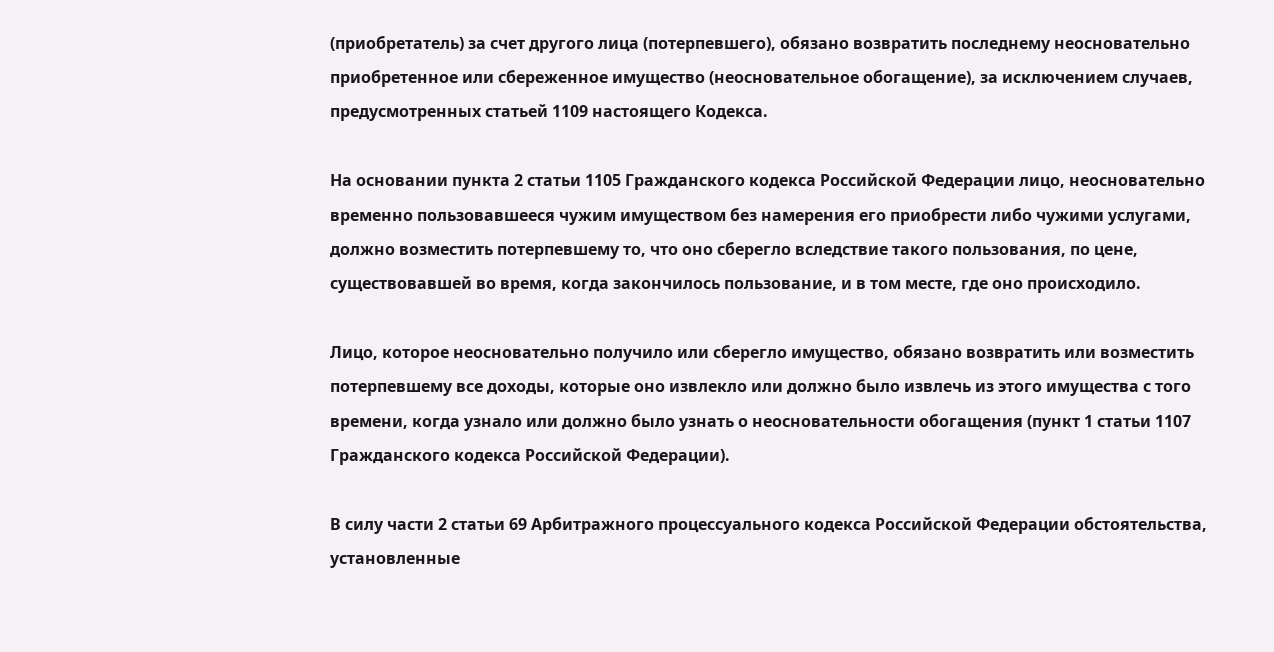(приобретатель) за счет другого лица (потерпевшего), обязано возвратить последнему неосновательно приобретенное или сбереженное имущество (неосновательное обогащение), за исключением случаев, предусмотренных статьей 1109 настоящего Кодекса.

На основании пункта 2 статьи 1105 Гражданского кодекса Российской Федерации лицо, неосновательно временно пользовавшееся чужим имуществом без намерения его приобрести либо чужими услугами, должно возместить потерпевшему то, что оно сберегло вследствие такого пользования, по цене, существовавшей во время, когда закончилось пользование, и в том месте, где оно происходило.

Лицо, которое неосновательно получило или сберегло имущество, обязано возвратить или возместить потерпевшему все доходы, которые оно извлекло или должно было извлечь из этого имущества с того времени, когда узнало или должно было узнать о неосновательности обогащения (пункт 1 статьи 1107 Гражданского кодекса Российской Федерации).

В силу части 2 статьи 69 Арбитражного процессуального кодекса Российской Федерации обстоятельства, установленные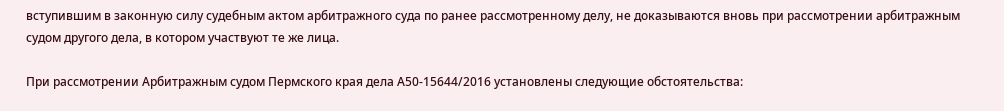вступившим в законную силу судебным актом арбитражного суда по ранее рассмотренному делу, не доказываются вновь при рассмотрении арбитражным судом другого дела, в котором участвуют те же лица.

При рассмотрении Арбитражным судом Пермского края дела А50-15644/2016 установлены следующие обстоятельства: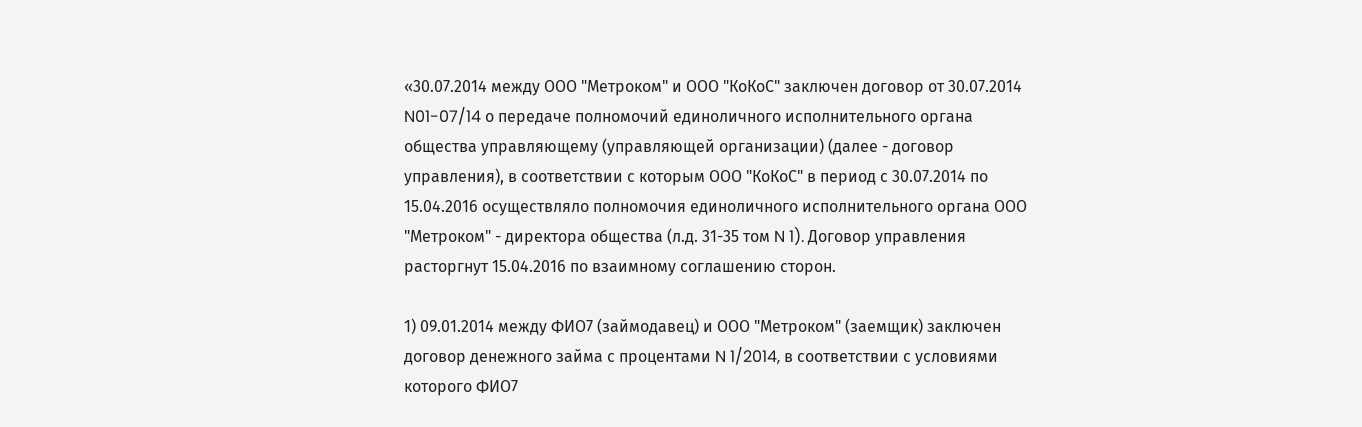«30.07.2014 между ООО "Метроком" и ООО "КоКоС" заключен договор от 30.07.2014 N01-07/14 о передаче полномочий единоличного исполнительного органа общества управляющему (управляющей организации) (далее - договор управления), в соответствии с которым ООО "КоКоС" в период с 30.07.2014 по 15.04.2016 осуществляло полномочия единоличного исполнительного органа ООО "Метроком" - директора общества (л.д. 31-35 том N 1). Договор управления расторгнут 15.04.2016 по взаимному соглашению сторон.

1) 09.01.2014 между ФИО7 (займодавец) и ООО "Метроком" (заемщик) заключен договор денежного займа с процентами N 1/2014, в соответствии с условиями которого ФИО7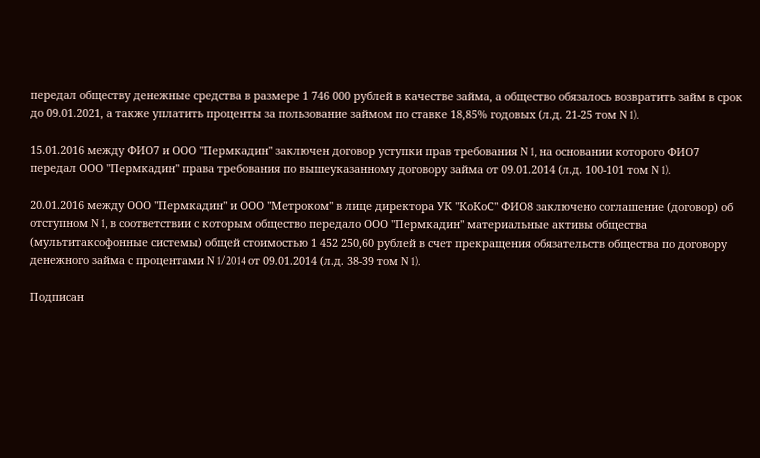передал обществу денежные средства в размере 1 746 000 рублей в качестве займа, а общество обязалось возвратить займ в срок до 09.01.2021, а также уплатить проценты за пользование займом по ставке 18,85% годовых (л.д. 21-25 том N 1).

15.01.2016 между ФИО7 и ООО "Пермкадин" заключен договор уступки прав требования N 1, на основании которого ФИО7 передал ООО "Пермкадин" права требования по вышеуказанному договору займа от 09.01.2014 (л.д. 100-101 том N 1).

20.01.2016 между ООО "Пермкадин" и ООО "Метроком" в лице директора УК "КоКоС" ФИО8 заключено соглашение (договор) об отступном N 1, в соответствии с которым общество передало ООО "Пермкадин" материальные активы общества (мультитаксофонные системы) общей стоимостью 1 452 250,60 рублей в счет прекращения обязательств общества по договору денежного займа с процентами N 1/2014 от 09.01.2014 (л.д. 38-39 том N 1).

Подписан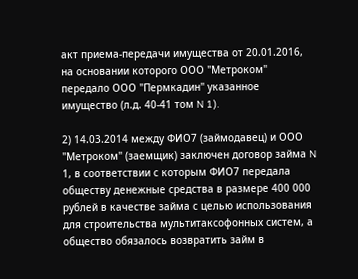акт приема-передачи имущества от 20.01.2016, на основании которого ООО "Метроком" передало ООО "Пермкадин" указанное имущество (л.д. 40-41 том N 1).

2) 14.03.2014 между ФИО7 (займодавец) и ООО "Метроком" (заемщик) заключен договор займа N 1, в соответствии с которым ФИО7 передала обществу денежные средства в размере 400 000 рублей в качестве займа с целью использования для строительства мультитаксофонных систем, а общество обязалось возвратить займ в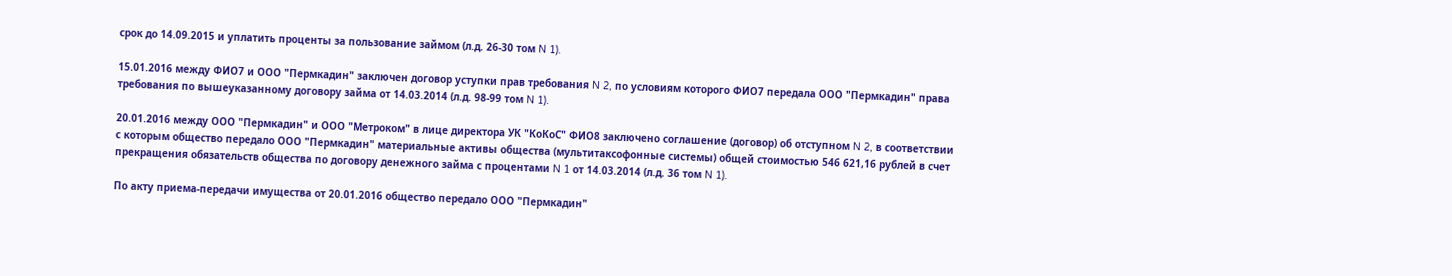срок до 14.09.2015 и уплатить проценты за пользование займом (л.д. 26-30 том N 1).

15.01.2016 между ФИО7 и ООО "Пермкадин" заключен договор уступки прав требования N 2, по условиям которого ФИО7 передала ООО "Пермкадин" права требования по вышеуказанному договору займа от 14.03.2014 (л.д. 98-99 том N 1).

20.01.2016 между ООО "Пермкадин" и ООО "Метроком" в лице директора УК "КоКоС" ФИО8 заключено соглашение (договор) об отступном N 2, в соответствии с которым общество передало ООО "Пермкадин" материальные активы общества (мультитаксофонные системы) общей стоимостью 546 621,16 рублей в счет прекращения обязательств общества по договору денежного займа с процентами N 1 от 14.03.2014 (л.д. 36 том N 1).

По акту приема-передачи имущества от 20.01.2016 общество передало ООО "Пермкадин"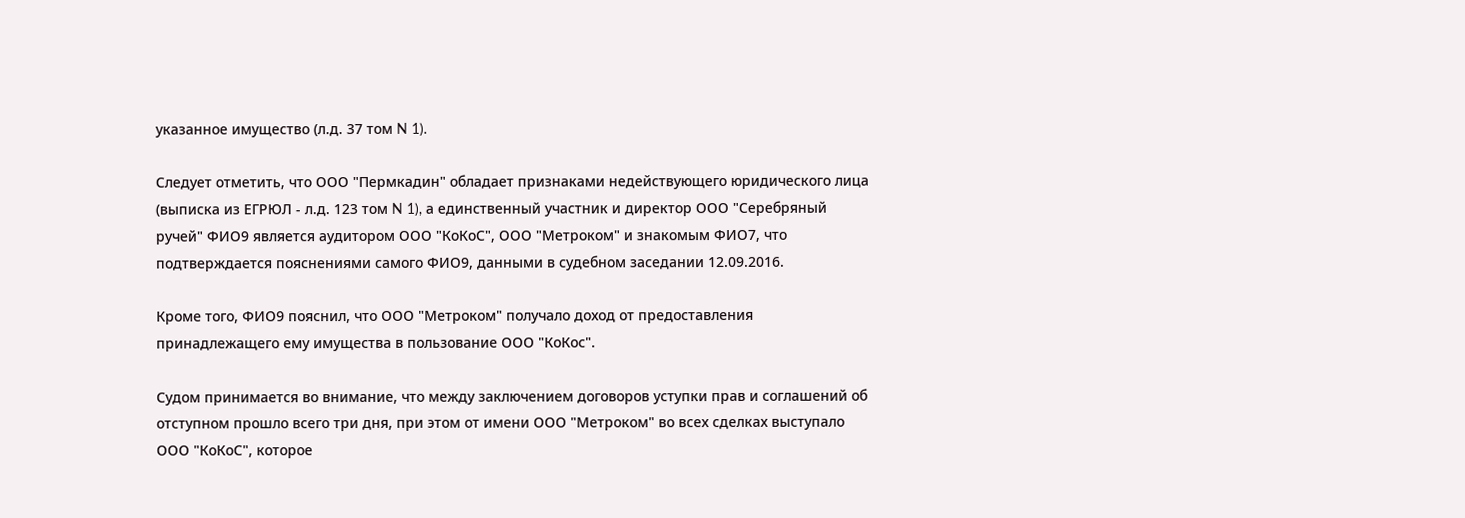указанное имущество (л.д. 37 том N 1).

Следует отметить, что ООО "Пермкадин" обладает признаками недействующего юридического лица (выписка из ЕГРЮЛ - л.д. 123 том N 1), а единственный участник и директор ООО "Серебряный ручей" ФИО9 является аудитором ООО "КоКоС", ООО "Метроком" и знакомым ФИО7, что подтверждается пояснениями самого ФИО9, данными в судебном заседании 12.09.2016.

Кроме того, ФИО9 пояснил, что ООО "Метроком" получало доход от предоставления принадлежащего ему имущества в пользование ООО "КоКос".

Судом принимается во внимание, что между заключением договоров уступки прав и соглашений об отступном прошло всего три дня, при этом от имени ООО "Метроком" во всех сделках выступало ООО "КоКоС", которое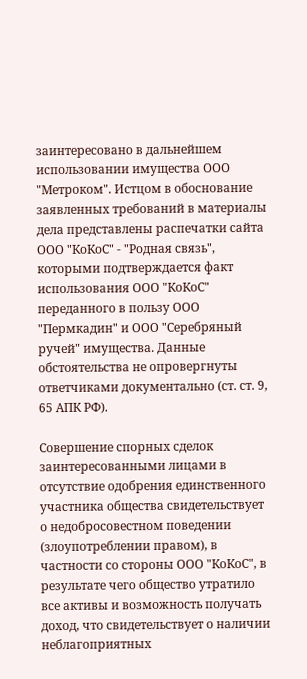заинтересовано в дальнейшем использовании имущества ООО "Метроком". Истцом в обоснование заявленных требований в материалы дела представлены распечатки сайта ООО "КоКоС" - "Родная связь", которыми подтверждается факт использования ООО "КоКоС" переданного в пользу ООО "Пермкадин" и ООО "Серебряный ручей" имущества. Данные обстоятельства не опровергнуты ответчиками документально (ст. ст. 9, 65 АПК РФ).

Совершение спорных сделок заинтересованными лицами в отсутствие одобрения единственного участника общества свидетельствует о недобросовестном поведении (злоупотреблении правом), в частности со стороны ООО "КоКоС", в результате чего общество утратило все активы и возможность получать доход, что свидетельствует о наличии неблагоприятных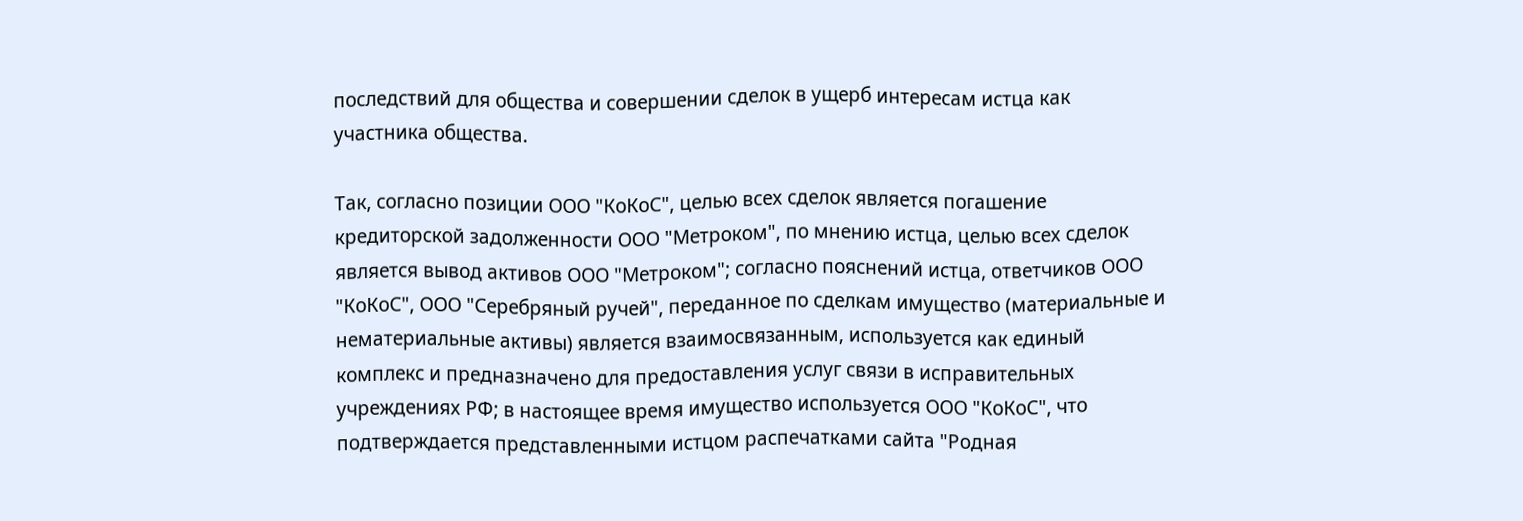последствий для общества и совершении сделок в ущерб интересам истца как участника общества.

Так, согласно позиции ООО "КоКоС", целью всех сделок является погашение кредиторской задолженности ООО "Метроком", по мнению истца, целью всех сделок является вывод активов ООО "Метроком"; согласно пояснений истца, ответчиков ООО "КоКоС", ООО "Серебряный ручей", переданное по сделкам имущество (материальные и нематериальные активы) является взаимосвязанным, используется как единый комплекс и предназначено для предоставления услуг связи в исправительных учреждениях РФ; в настоящее время имущество используется ООО "КоКоС", что подтверждается представленными истцом распечатками сайта "Родная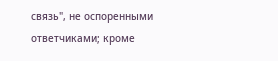связь", не оспоренными ответчиками; кроме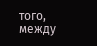того, между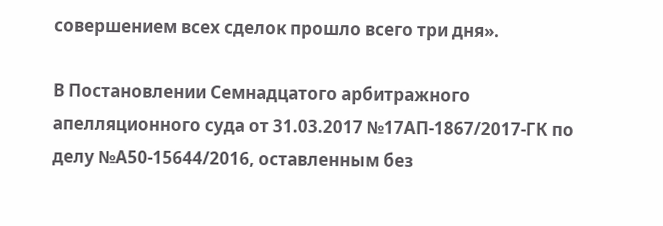совершением всех сделок прошло всего три дня».

В Постановлении Семнадцатого арбитражного апелляционного суда от 31.03.2017 №17АП-1867/2017-ГК по делу №А50-15644/2016, оставленным без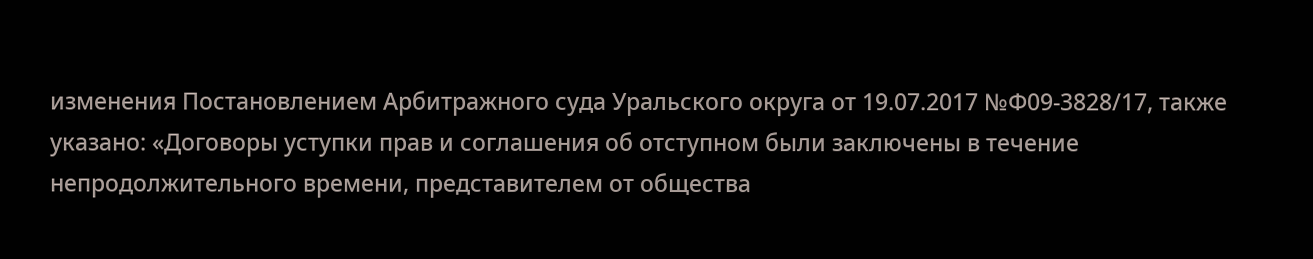изменения Постановлением Арбитражного суда Уральского округа от 19.07.2017 №Ф09-3828/17, также указано: «Договоры уступки прав и соглашения об отступном были заключены в течение непродолжительного времени, представителем от общества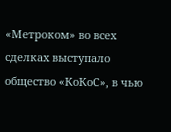«Метроком» во всех сделках выступало общество «КоКоС», в чью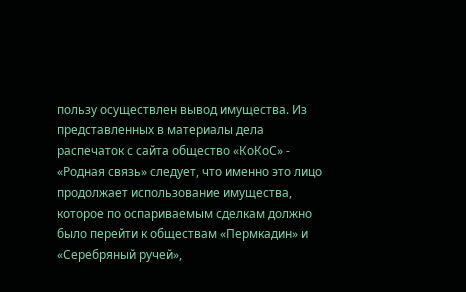пользу осуществлен вывод имущества. Из представленных в материалы дела распечаток с сайта общество «КоКоС» - «Родная связь» следует, что именно это лицо продолжает использование имущества, которое по оспариваемым сделкам должно было перейти к обществам «Пермкадин» и «Серебряный ручей»,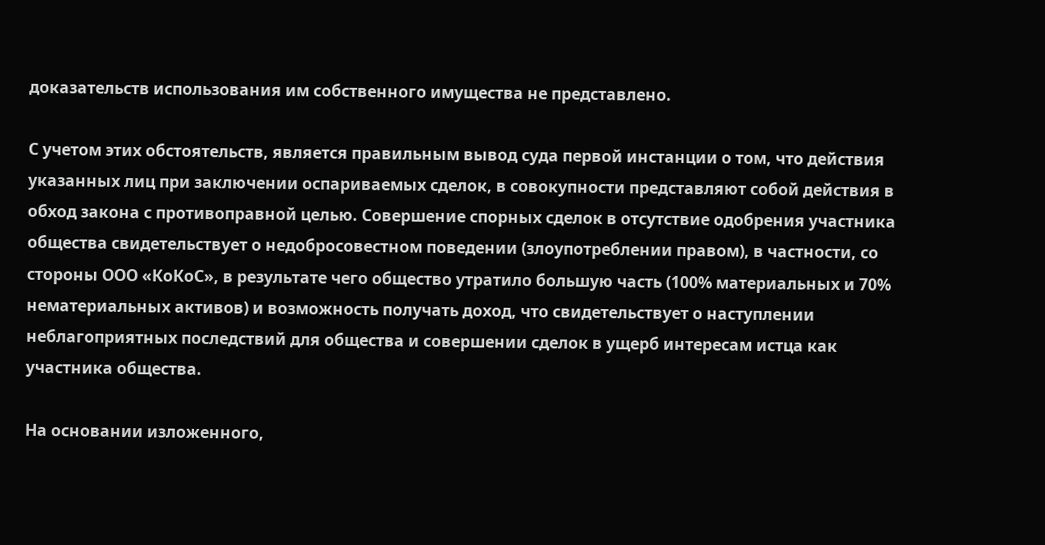доказательств использования им собственного имущества не представлено.

С учетом этих обстоятельств, является правильным вывод суда первой инстанции о том, что действия указанных лиц при заключении оспариваемых сделок, в совокупности представляют собой действия в обход закона с противоправной целью. Совершение спорных сделок в отсутствие одобрения участника общества свидетельствует о недобросовестном поведении (злоупотреблении правом), в частности, со стороны ООО «КоКоС», в результате чего общество утратило большую часть (100% материальных и 70% нематериальных активов) и возможность получать доход, что свидетельствует о наступлении неблагоприятных последствий для общества и совершении сделок в ущерб интересам истца как участника общества.

На основании изложенного,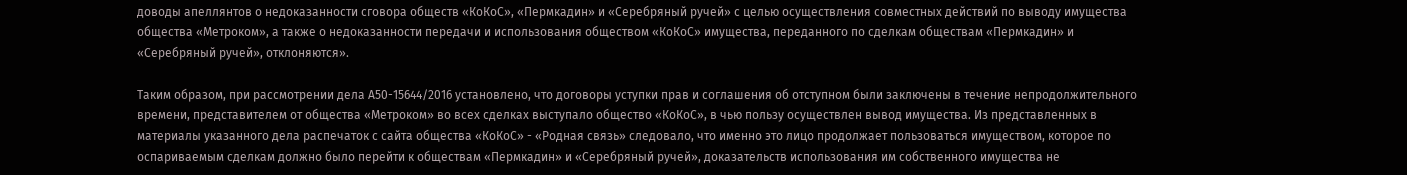доводы апеллянтов о недоказанности сговора обществ «КоКоС», «Пермкадин» и «Серебряный ручей» с целью осуществления совместных действий по выводу имущества общества «Метроком», а также о недоказанности передачи и использования обществом «КоКоС» имущества, переданного по сделкам обществам «Пермкадин» и «Серебряный ручей», отклоняются».

Таким образом, при рассмотрении дела А50-15644/2016 установлено, что договоры уступки прав и соглашения об отступном были заключены в течение непродолжительного времени, представителем от общества «Метроком» во всех сделках выступало общество «КоКоС», в чью пользу осуществлен вывод имущества. Из представленных в материалы указанного дела распечаток с сайта общества «КоКоС» - «Родная связь» следовало, что именно это лицо продолжает пользоваться имуществом, которое по оспариваемым сделкам должно было перейти к обществам «Пермкадин» и «Серебряный ручей», доказательств использования им собственного имущества не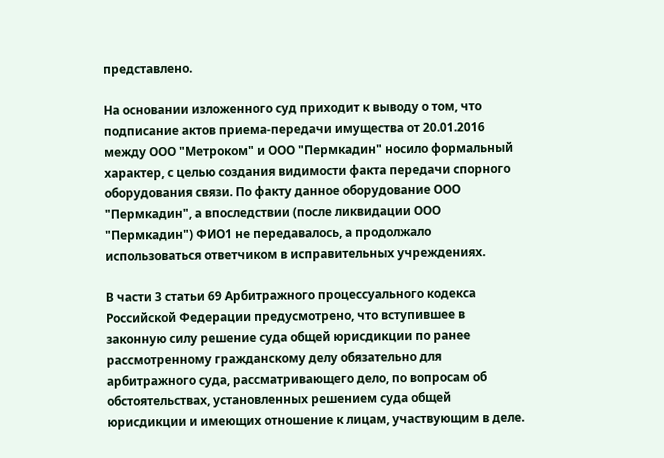представлено.

На основании изложенного суд приходит к выводу о том, что подписание актов приема-передачи имущества от 20.01.2016 между ООО "Метроком" и ООО "Пермкадин" носило формальный характер, с целью создания видимости факта передачи спорного оборудования связи. По факту данное оборудование ООО "Пермкадин", а впоследствии (после ликвидации ООО "Пермкадин") ФИО1 не передавалось, а продолжало использоваться ответчиком в исправительных учреждениях.

В части 3 статьи 69 Арбитражного процессуального кодекса Российской Федерации предусмотрено, что вступившее в законную силу решение суда общей юрисдикции по ранее рассмотренному гражданскому делу обязательно для арбитражного суда, рассматривающего дело, по вопросам об обстоятельствах, установленных решением суда общей юрисдикции и имеющих отношение к лицам, участвующим в деле.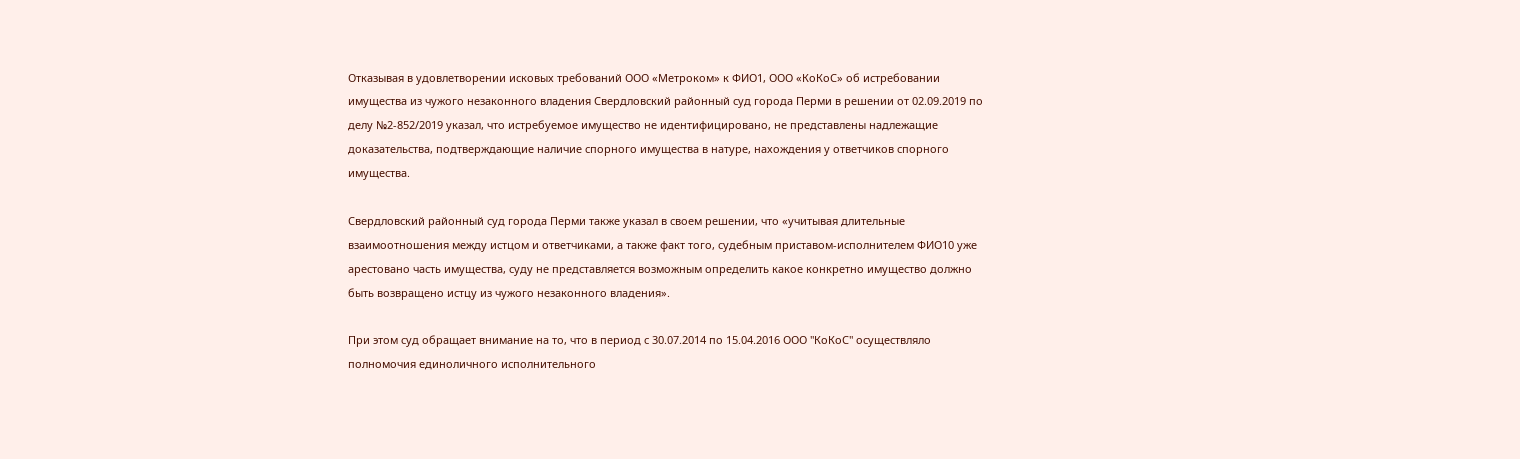Отказывая в удовлетворении исковых требований ООО «Метроком» к ФИО1, ООО «КоКоС» об истребовании имущества из чужого незаконного владения Свердловский районный суд города Перми в решении от 02.09.2019 по делу №2-852/2019 указал, что истребуемое имущество не идентифицировано, не представлены надлежащие доказательства, подтверждающие наличие спорного имущества в натуре, нахождения у ответчиков спорного имущества.

Свердловский районный суд города Перми также указал в своем решении, что «учитывая длительные взаимоотношения между истцом и ответчиками, а также факт того, судебным приставом-исполнителем ФИО10 уже арестовано часть имущества, суду не представляется возможным определить какое конкретно имущество должно быть возвращено истцу из чужого незаконного владения».

При этом суд обращает внимание на то, что в период с 30.07.2014 по 15.04.2016 ООО "КоКоС" осуществляло полномочия единоличного исполнительного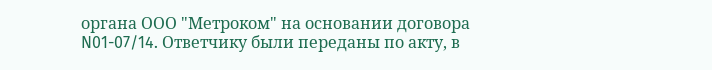органа ООО "Метроком" на основании договора N01-07/14. Ответчику были переданы по акту, в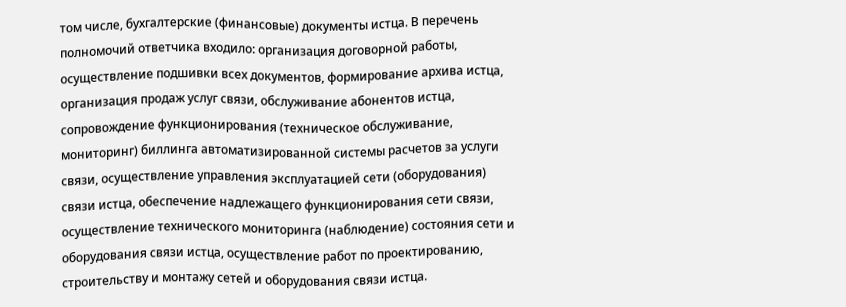том числе, бухгалтерские (финансовые) документы истца. В перечень полномочий ответчика входило: организация договорной работы, осуществление подшивки всех документов, формирование архива истца, организация продаж услуг связи, обслуживание абонентов истца, сопровождение функционирования (техническое обслуживание, мониторинг) биллинга автоматизированной системы расчетов за услуги связи, осуществление управления эксплуатацией сети (оборудования) связи истца, обеспечение надлежащего функционирования сети связи, осуществление технического мониторинга (наблюдение) состояния сети и оборудования связи истца, осуществление работ по проектированию, строительству и монтажу сетей и оборудования связи истца.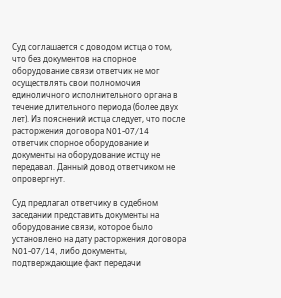Суд соглашается с доводом истца о том, что без документов на спорное оборудование связи ответчик не мог осуществлять свои полномочия единоличного исполнительного органа в течение длительного периода (более двух лет). Из пояснений истца следует, что после расторжения договора N01-07/14 ответчик спорное оборудование и документы на оборудование истцу не передавал. Данный довод ответчиком не опровергнут.

Суд предлагал ответчику в судебном заседании представить документы на оборудование связи, которое было установлено на дату расторжения договора N01-07/14, либо документы, подтверждающие факт передачи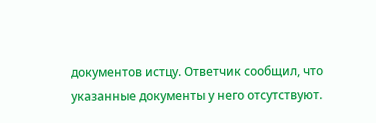документов истцу. Ответчик сообщил, что указанные документы у него отсутствуют.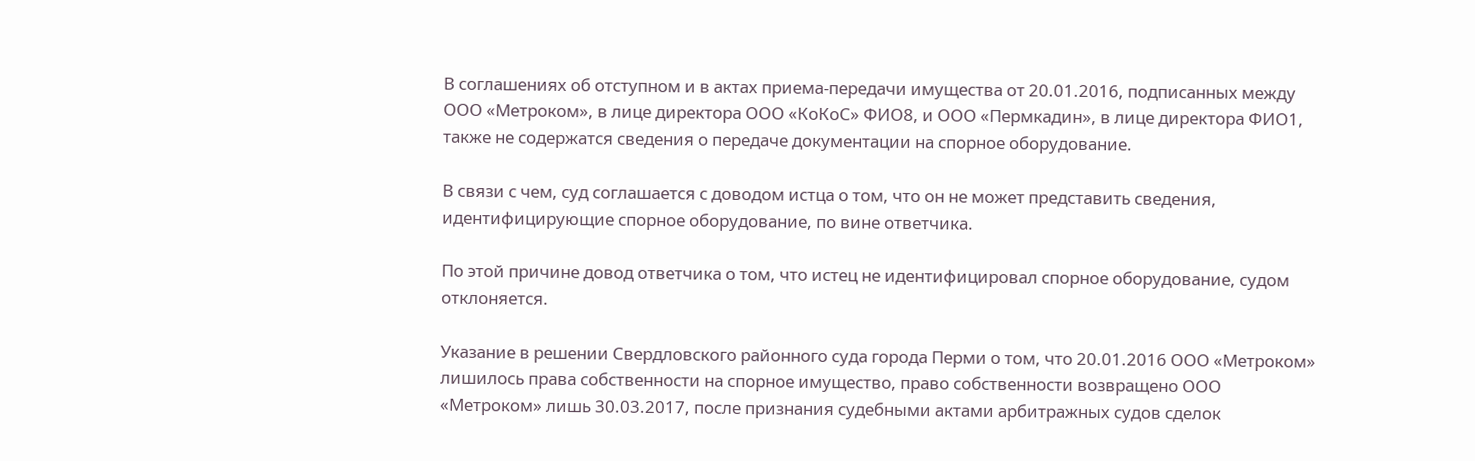В соглашениях об отступном и в актах приема-передачи имущества от 20.01.2016, подписанных между ООО «Метроком», в лице директора ООО «КоКоС» ФИО8, и ООО «Пермкадин», в лице директора ФИО1, также не содержатся сведения о передаче документации на спорное оборудование.

В связи с чем, суд соглашается с доводом истца о том, что он не может представить сведения, идентифицирующие спорное оборудование, по вине ответчика.

По этой причине довод ответчика о том, что истец не идентифицировал спорное оборудование, судом отклоняется.

Указание в решении Свердловского районного суда города Перми о том, что 20.01.2016 ООО «Метроком» лишилось права собственности на спорное имущество, право собственности возвращено ООО «Метроком» лишь 30.03.2017, после признания судебными актами арбитражных судов сделок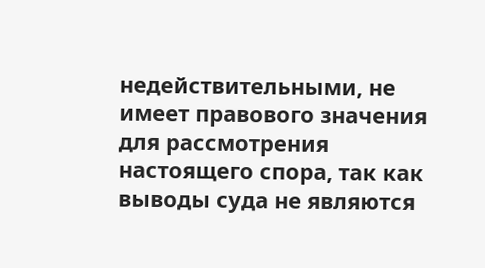недействительными, не имеет правового значения для рассмотрения настоящего спора, так как выводы суда не являются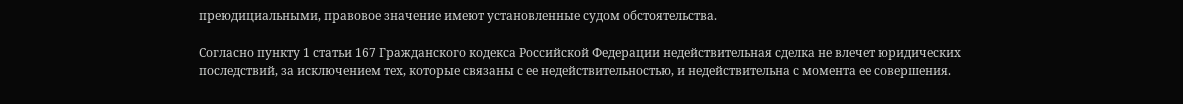преюдициальными, правовое значение имеют установленные судом обстоятельства.

Согласно пункту 1 статьи 167 Гражданского кодекса Российской Федерации недействительная сделка не влечет юридических последствий, за исключением тех, которые связаны с ее недействительностью, и недействительна с момента ее совершения.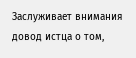Заслуживает внимания довод истца о том,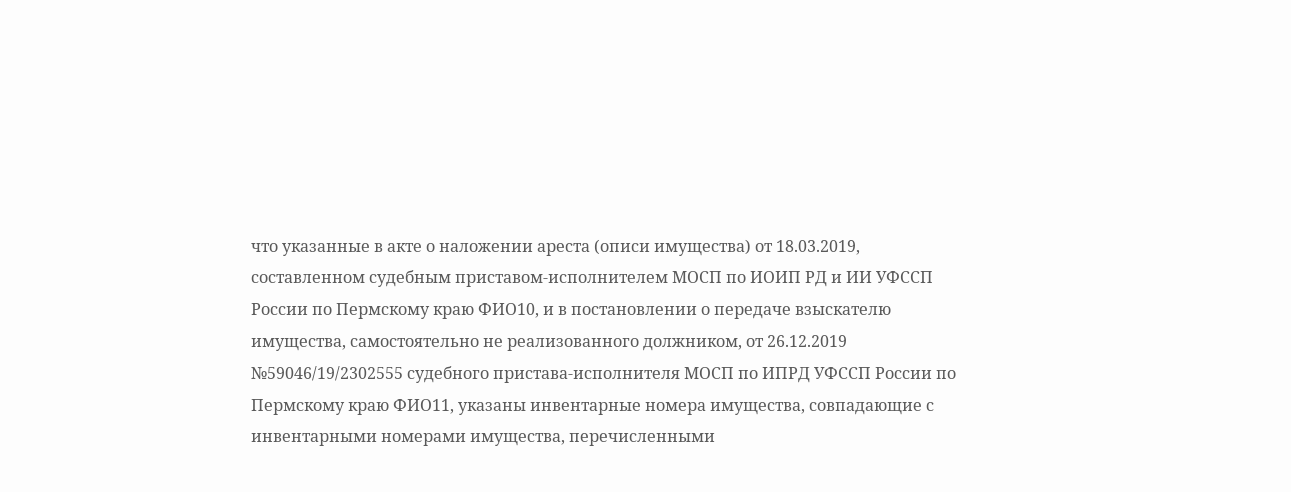что указанные в акте о наложении ареста (описи имущества) от 18.03.2019, составленном судебным приставом-исполнителем МОСП по ИОИП РД и ИИ УФССП России по Пермскому краю ФИО10, и в постановлении о передаче взыскателю имущества, самостоятельно не реализованного должником, от 26.12.2019 №59046/19/2302555 судебного пристава-исполнителя МОСП по ИПРД УФССП России по Пермскому краю ФИО11, указаны инвентарные номера имущества, совпадающие с инвентарными номерами имущества, перечисленными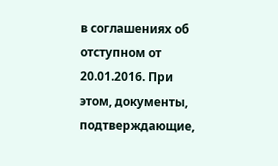в соглашениях об отступном от 20.01.2016. При этом, документы, подтверждающие,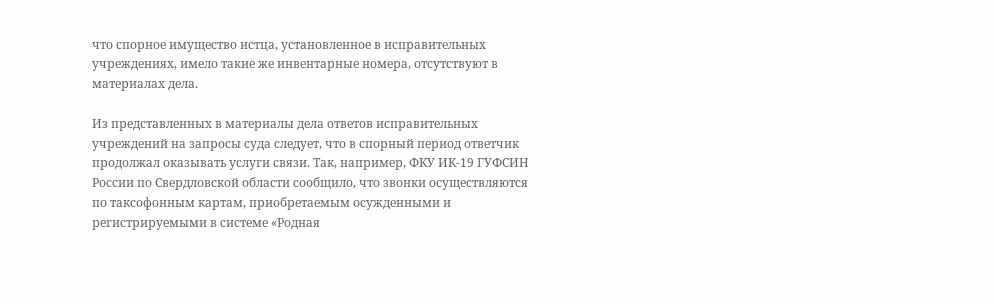что спорное имущество истца, установленное в исправительных учреждениях, имело такие же инвентарные номера, отсутствуют в материалах дела.

Из представленных в материалы дела ответов исправительных учреждений на запросы суда следует, что в спорный период ответчик продолжал оказывать услуги связи. Так, например, ФКУ ИК-19 ГУФСИН России по Свердловской области сообщило, что звонки осуществляются по таксофонным картам, приобретаемым осужденными и регистрируемыми в системе «Родная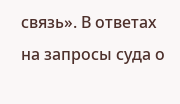связь». В ответах на запросы суда о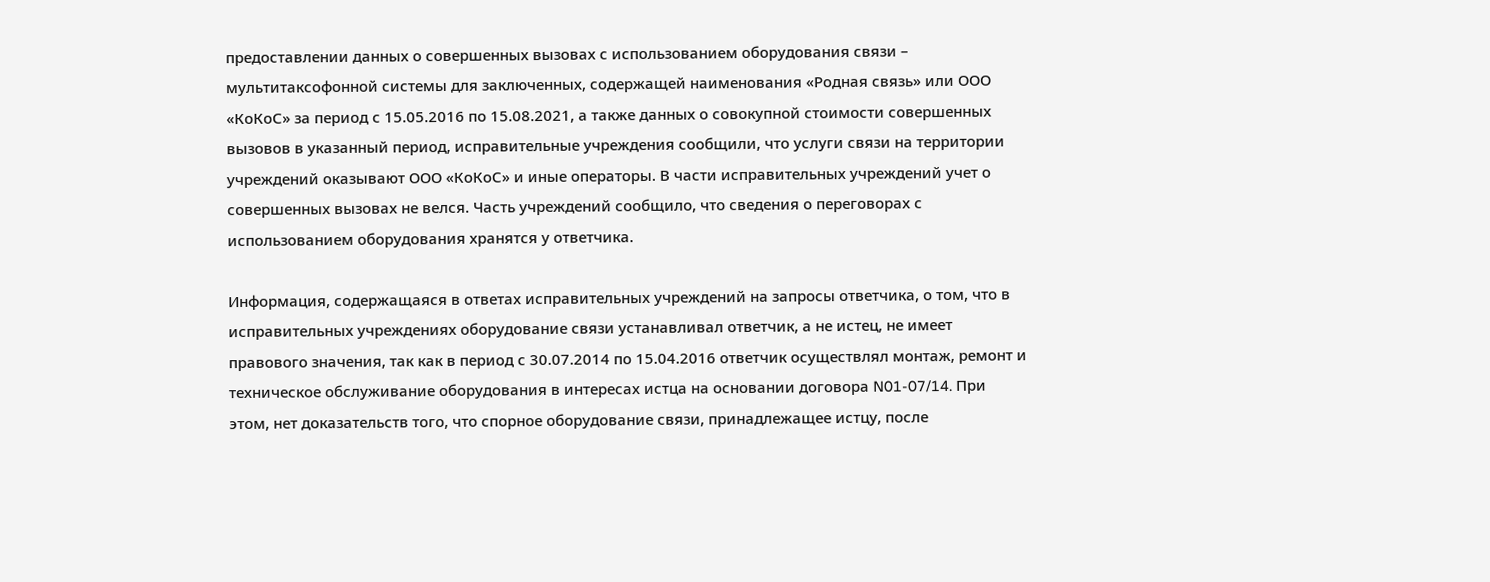предоставлении данных о совершенных вызовах с использованием оборудования связи – мультитаксофонной системы для заключенных, содержащей наименования «Родная связь» или ООО «КоКоС» за период с 15.05.2016 по 15.08.2021, а также данных о совокупной стоимости совершенных вызовов в указанный период, исправительные учреждения сообщили, что услуги связи на территории учреждений оказывают ООО «КоКоС» и иные операторы. В части исправительных учреждений учет о совершенных вызовах не велся. Часть учреждений сообщило, что сведения о переговорах с использованием оборудования хранятся у ответчика.

Информация, содержащаяся в ответах исправительных учреждений на запросы ответчика, о том, что в исправительных учреждениях оборудование связи устанавливал ответчик, а не истец, не имеет правового значения, так как в период с 30.07.2014 по 15.04.2016 ответчик осуществлял монтаж, ремонт и техническое обслуживание оборудования в интересах истца на основании договора N01-07/14. При этом, нет доказательств того, что спорное оборудование связи, принадлежащее истцу, после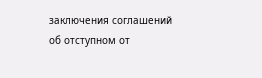заключения соглашений об отступном от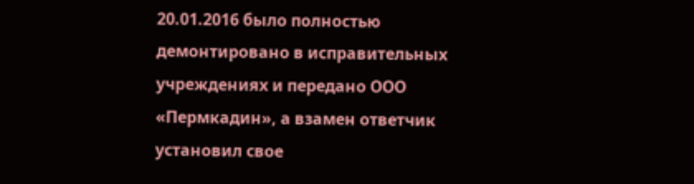20.01.2016 было полностью демонтировано в исправительных учреждениях и передано ООО «Пермкадин», а взамен ответчик установил свое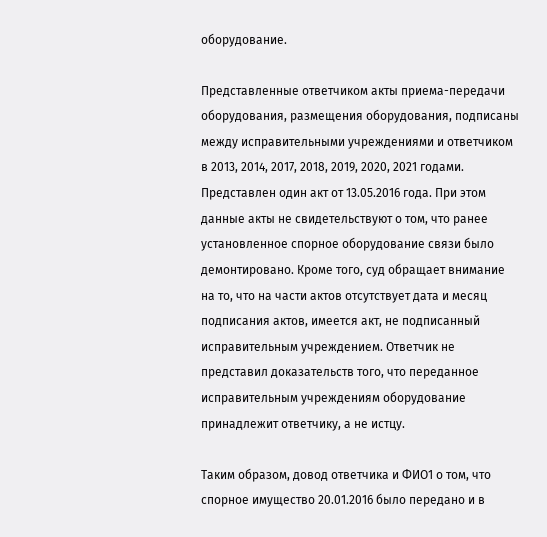оборудование.

Представленные ответчиком акты приема-передачи оборудования, размещения оборудования, подписаны между исправительными учреждениями и ответчиком в 2013, 2014, 2017, 2018, 2019, 2020, 2021 годами. Представлен один акт от 13.05.2016 года. При этом данные акты не свидетельствуют о том, что ранее установленное спорное оборудование связи было демонтировано. Кроме того, суд обращает внимание на то, что на части актов отсутствует дата и месяц подписания актов, имеется акт, не подписанный исправительным учреждением. Ответчик не представил доказательств того, что переданное исправительным учреждениям оборудование принадлежит ответчику, а не истцу.

Таким образом, довод ответчика и ФИО1 о том, что спорное имущество 20.01.2016 было передано и в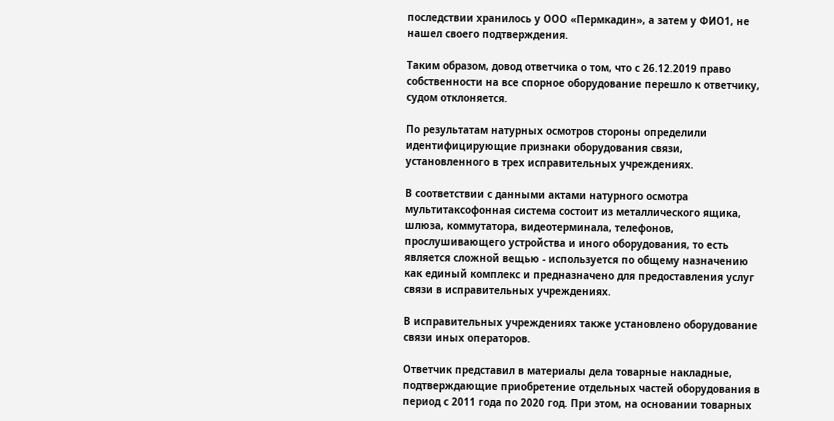последствии хранилось у ООО «Пермкадин», а затем у ФИО1, не нашел своего подтверждения.

Таким образом, довод ответчика о том, что с 26.12.2019 право собственности на все спорное оборудование перешло к ответчику, судом отклоняется.

По результатам натурных осмотров стороны определили идентифицирующие признаки оборудования связи, установленного в трех исправительных учреждениях.

В соответствии с данными актами натурного осмотра мультитаксофонная система состоит из металлического ящика, шлюза, коммутатора, видеотерминала, телефонов, прослушивающего устройства и иного оборудования, то есть является сложной вещью - используется по общему назначению как единый комплекс и предназначено для предоставления услуг связи в исправительных учреждениях.

В исправительных учреждениях также установлено оборудование связи иных операторов.

Ответчик представил в материалы дела товарные накладные, подтверждающие приобретение отдельных частей оборудования в период с 2011 года по 2020 год. При этом, на основании товарных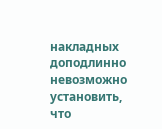накладных доподлинно невозможно установить, что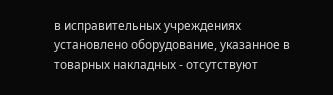в исправительных учреждениях установлено оборудование, указанное в товарных накладных - отсутствуют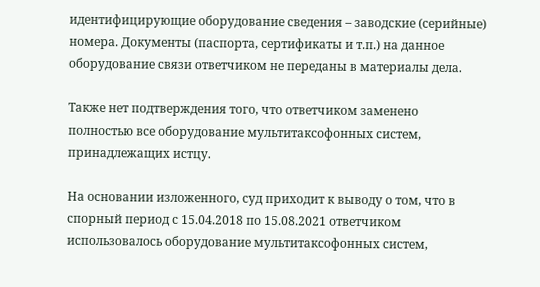идентифицирующие оборудование сведения – заводские (серийные) номера. Документы (паспорта, сертификаты и т.п.) на данное оборудование связи ответчиком не переданы в материалы дела.

Также нет подтверждения того, что ответчиком заменено полностью все оборудование мультитаксофонных систем, принадлежащих истцу.

На основании изложенного, суд приходит к выводу о том, что в спорный период с 15.04.2018 по 15.08.2021 ответчиком использовалось оборудование мультитаксофонных систем,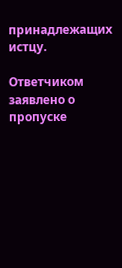принадлежащих истцу.

Ответчиком заявлено о пропуске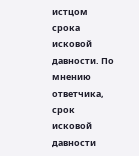истцом срока исковой давности. По мнению ответчика, срок исковой давности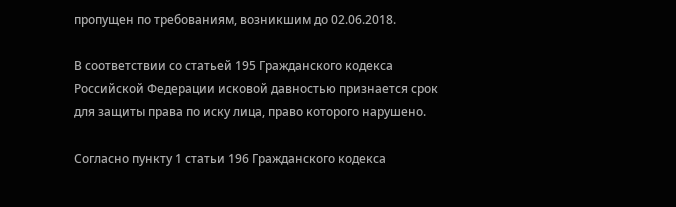пропущен по требованиям, возникшим до 02.06.2018.

В соответствии со статьей 195 Гражданского кодекса Российской Федерации исковой давностью признается срок для защиты права по иску лица, право которого нарушено.

Согласно пункту 1 статьи 196 Гражданского кодекса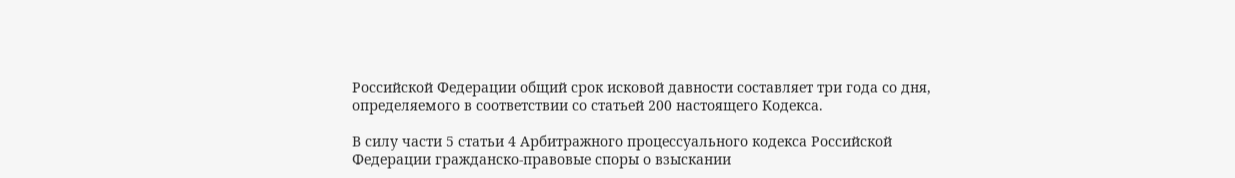Российской Федерации общий срок исковой давности составляет три года со дня, определяемого в соответствии со статьей 200 настоящего Кодекса.

В силу части 5 статьи 4 Арбитражного процессуального кодекса Российской Федерации гражданско-правовые споры о взыскании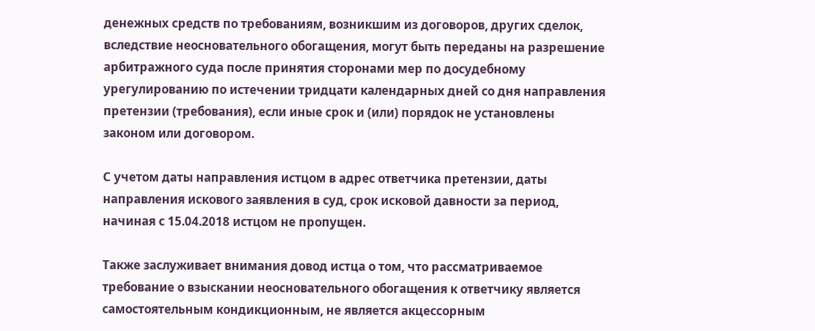денежных средств по требованиям, возникшим из договоров, других сделок, вследствие неосновательного обогащения, могут быть переданы на разрешение арбитражного суда после принятия сторонами мер по досудебному урегулированию по истечении тридцати календарных дней со дня направления претензии (требования), если иные срок и (или) порядок не установлены законом или договором.

С учетом даты направления истцом в адрес ответчика претензии, даты направления искового заявления в суд, срок исковой давности за период, начиная с 15.04.2018 истцом не пропущен.

Также заслуживает внимания довод истца о том, что рассматриваемое требование о взыскании неосновательного обогащения к ответчику является самостоятельным кондикционным, не является акцессорным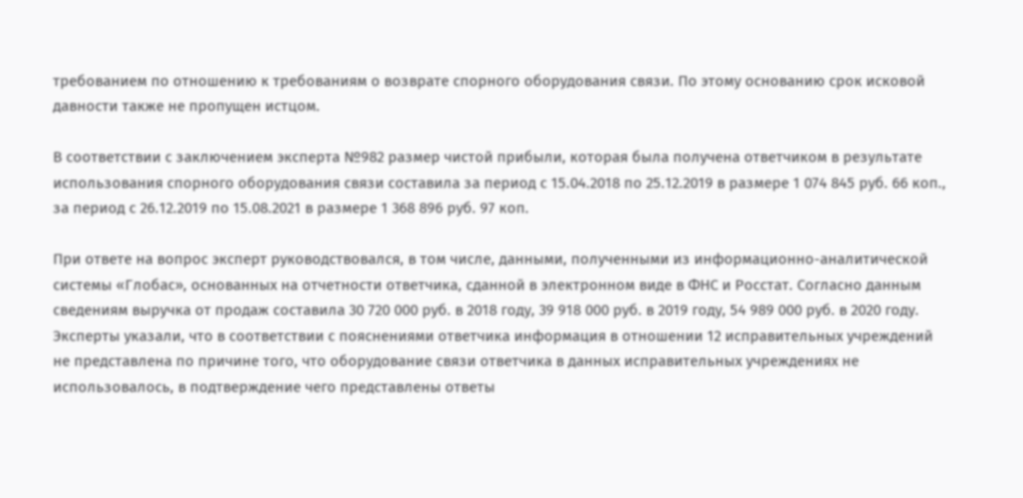требованием по отношению к требованиям о возврате спорного оборудования связи. По этому основанию срок исковой давности также не пропущен истцом.

В соответствии с заключением эксперта №982 размер чистой прибыли, которая была получена ответчиком в результате использования спорного оборудования связи составила за период с 15.04.2018 по 25.12.2019 в размере 1 074 845 руб. 66 коп., за период с 26.12.2019 по 15.08.2021 в размере 1 368 896 руб. 97 коп.

При ответе на вопрос эксперт руководствовался, в том числе, данными, полученными из информационно-аналитической системы «Глобас», основанных на отчетности ответчика, сданной в электронном виде в ФНС и Росстат. Согласно данным сведениям выручка от продаж составила 30 720 000 руб. в 2018 году, 39 918 000 руб. в 2019 году, 54 989 000 руб. в 2020 году. Эксперты указали, что в соответствии с пояснениями ответчика информация в отношении 12 исправительных учреждений не представлена по причине того, что оборудование связи ответчика в данных исправительных учреждениях не использовалось, в подтверждение чего представлены ответы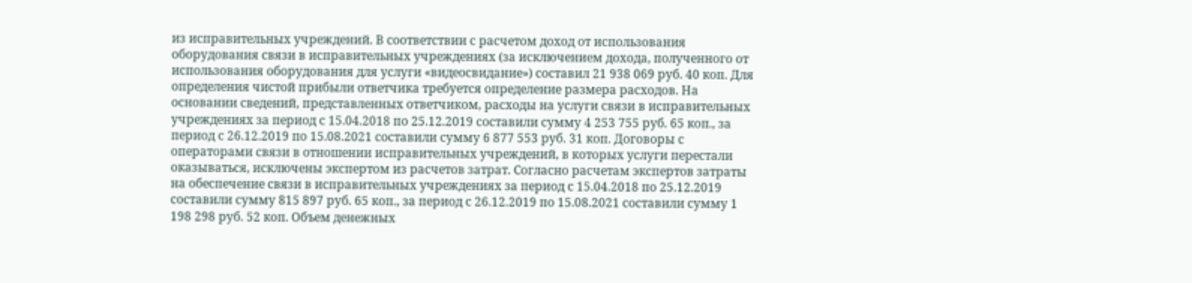из исправительных учреждений. В соответствии с расчетом доход от использования оборудования связи в исправительных учреждениях (за исключением дохода, полученного от использования оборудования для услуги «видеосвидание») составил 21 938 069 руб. 40 коп. Для определения чистой прибыли ответчика требуется определение размера расходов. На основании сведений, представленных ответчиком, расходы на услуги связи в исправительных учреждениях за период с 15.04.2018 по 25.12.2019 составили сумму 4 253 755 руб. 65 коп., за период с 26.12.2019 по 15.08.2021 составили сумму 6 877 553 руб. 31 коп. Договоры с операторами связи в отношении исправительных учреждений, в которых услуги перестали оказываться, исключены экспертом из расчетов затрат. Согласно расчетам экспертов затраты на обеспечение связи в исправительных учреждениях за период с 15.04.2018 по 25.12.2019 составили сумму 815 897 руб. 65 коп., за период с 26.12.2019 по 15.08.2021 составили сумму 1 198 298 руб. 52 коп. Объем денежных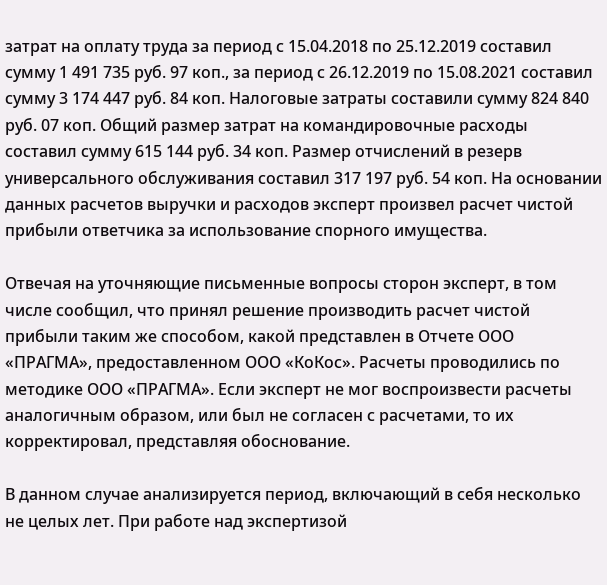затрат на оплату труда за период с 15.04.2018 по 25.12.2019 составил сумму 1 491 735 руб. 97 коп., за период с 26.12.2019 по 15.08.2021 составил сумму 3 174 447 руб. 84 коп. Налоговые затраты составили сумму 824 840 руб. 07 коп. Общий размер затрат на командировочные расходы составил сумму 615 144 руб. 34 коп. Размер отчислений в резерв универсального обслуживания составил 317 197 руб. 54 коп. На основании данных расчетов выручки и расходов эксперт произвел расчет чистой прибыли ответчика за использование спорного имущества.

Отвечая на уточняющие письменные вопросы сторон эксперт, в том числе сообщил, что принял решение производить расчет чистой прибыли таким же способом, какой представлен в Отчете ООО «ПРАГМА», предоставленном ООО «КоКос». Расчеты проводились по методике ООО «ПРАГМА». Если эксперт не мог воспроизвести расчеты аналогичным образом, или был не согласен с расчетами, то их корректировал, представляя обоснование.

В данном случае анализируется период, включающий в себя несколько не целых лет. При работе над экспертизой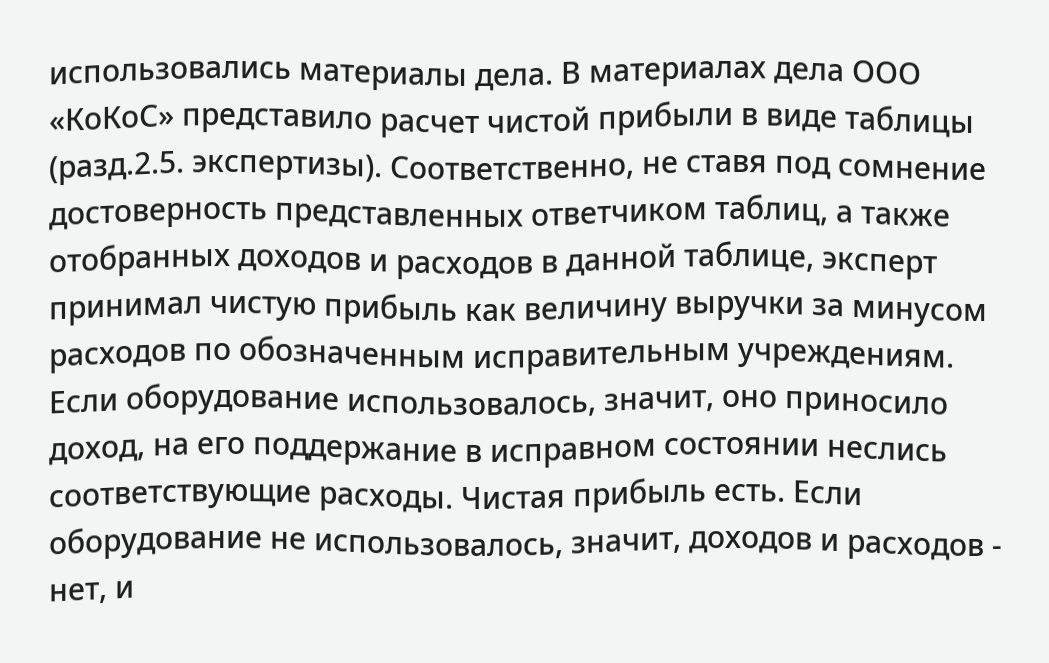использовались материалы дела. В материалах дела ООО «КоКоС» представило расчет чистой прибыли в виде таблицы (разд.2.5. экспертизы). Соответственно, не ставя под сомнение достоверность представленных ответчиком таблиц, а также отобранных доходов и расходов в данной таблице, эксперт принимал чистую прибыль как величину выручки за минусом расходов по обозначенным исправительным учреждениям. Если оборудование использовалось, значит, оно приносило доход, на его поддержание в исправном состоянии неслись соответствующие расходы. Чистая прибыль есть. Если оборудование не использовалось, значит, доходов и расходов - нет, и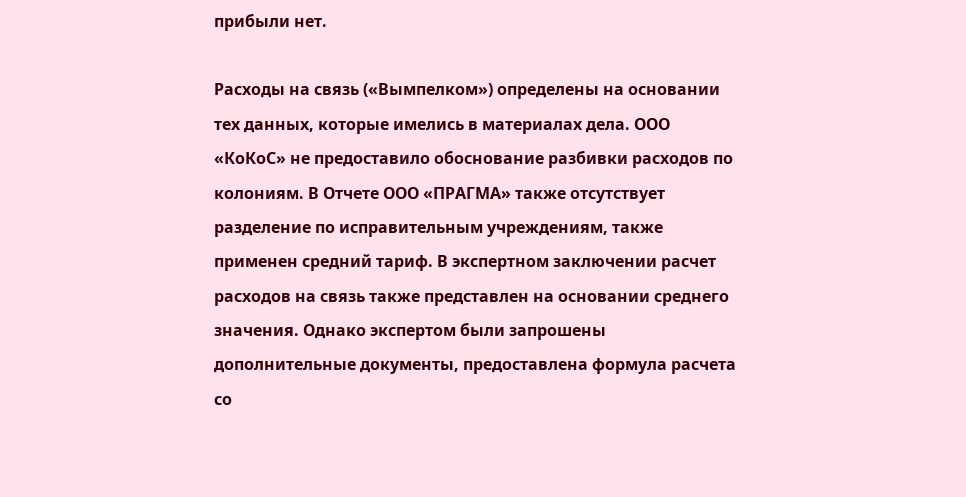прибыли нет.

Расходы на связь («Вымпелком») определены на основании тех данных, которые имелись в материалах дела. ООО «КоКоС» не предоставило обоснование разбивки расходов по колониям. В Отчете ООО «ПРАГМА» также отсутствует разделение по исправительным учреждениям, также применен средний тариф. В экспертном заключении расчет расходов на связь также представлен на основании среднего значения. Однако экспертом были запрошены дополнительные документы, предоставлена формула расчета со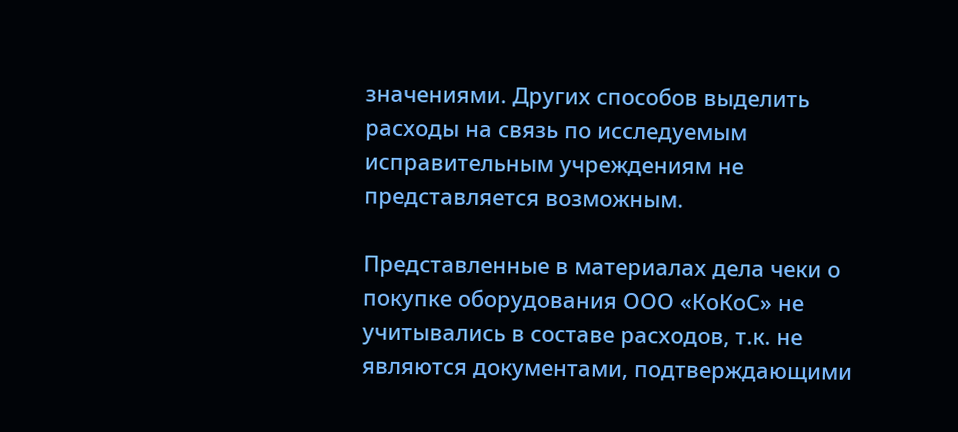значениями. Других способов выделить расходы на связь по исследуемым исправительным учреждениям не представляется возможным.

Представленные в материалах дела чеки о покупке оборудования ООО «КоКоС» не учитывались в составе расходов, т.к. не являются документами, подтверждающими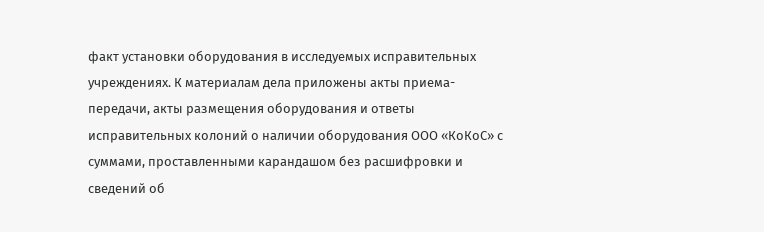факт установки оборудования в исследуемых исправительных учреждениях. К материалам дела приложены акты приема-передачи, акты размещения оборудования и ответы исправительных колоний о наличии оборудования ООО «КоКоС» с суммами, проставленными карандашом без расшифровки и сведений об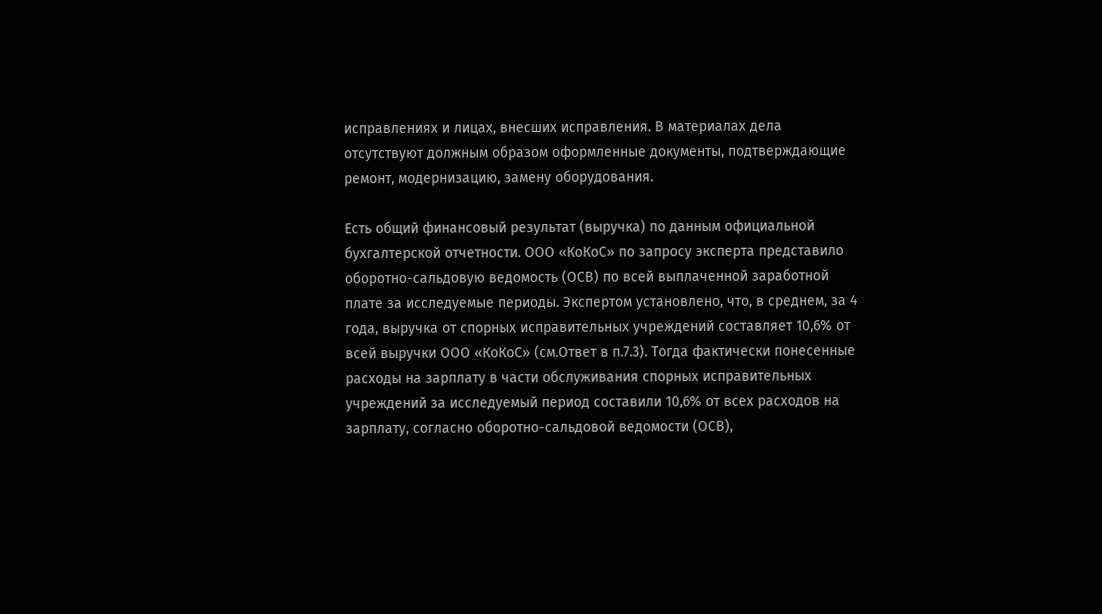исправлениях и лицах, внесших исправления. В материалах дела отсутствуют должным образом оформленные документы, подтверждающие ремонт, модернизацию, замену оборудования.

Есть общий финансовый результат (выручка) по данным официальной бухгалтерской отчетности. ООО «КоКоС» по запросу эксперта представило оборотно-сальдовую ведомость (ОСВ) по всей выплаченной заработной плате за исследуемые периоды. Экспертом установлено, что, в среднем, за 4 года, выручка от спорных исправительных учреждений составляет 10,6% от всей выручки ООО «КоКоС» (см.Ответ в п.7.3). Тогда фактически понесенные расходы на зарплату в части обслуживания спорных исправительных учреждений за исследуемый период составили 10,6% от всех расходов на зарплату, согласно оборотно-сальдовой ведомости (ОСВ),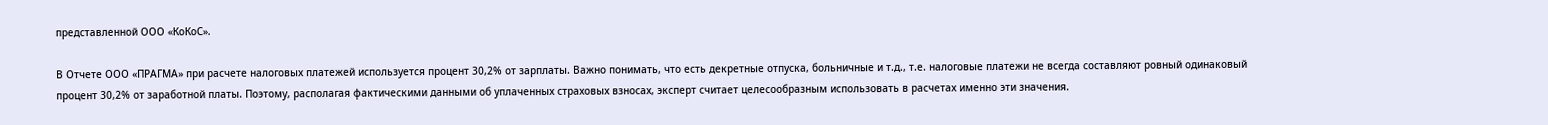представленной ООО «КоКоС».

В Отчете ООО «ПРАГМА» при расчете налоговых платежей используется процент 30,2% от зарплаты. Важно понимать, что есть декретные отпуска, больничные и т.д., т.е. налоговые платежи не всегда составляют ровный одинаковый процент 30,2% от заработной платы. Поэтому, располагая фактическими данными об уплаченных страховых взносах, эксперт считает целесообразным использовать в расчетах именно эти значения.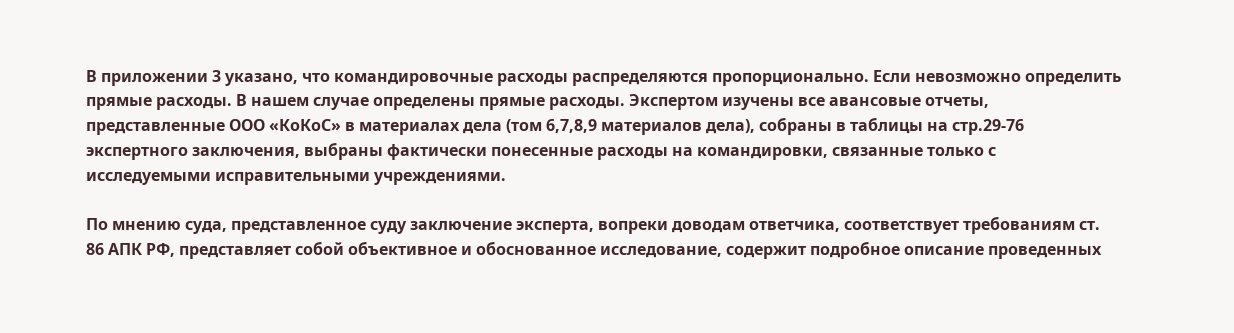В приложении 3 указано, что командировочные расходы распределяются пропорционально. Если невозможно определить прямые расходы. В нашем случае определены прямые расходы. Экспертом изучены все авансовые отчеты, представленные ООО «КоКоС» в материалах дела (том 6,7,8,9 материалов дела), собраны в таблицы на стр.29-76 экспертного заключения, выбраны фактически понесенные расходы на командировки, связанные только с исследуемыми исправительными учреждениями.

По мнению суда, представленное суду заключение эксперта, вопреки доводам ответчика, соответствует требованиям ст. 86 АПК РФ, представляет собой объективное и обоснованное исследование, содержит подробное описание проведенных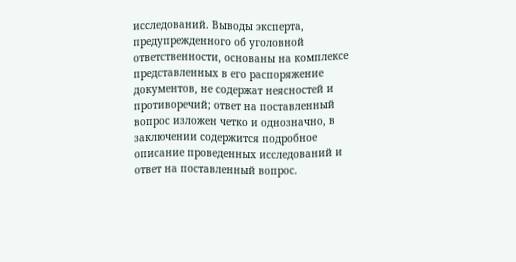исследований. Выводы эксперта, предупрежденного об уголовной ответственности, основаны на комплексе представленных в его распоряжение документов, не содержат неясностей и противоречий; ответ на поставленный вопрос изложен четко и однозначно, в заключении содержится подробное описание проведенных исследований и ответ на поставленный вопрос.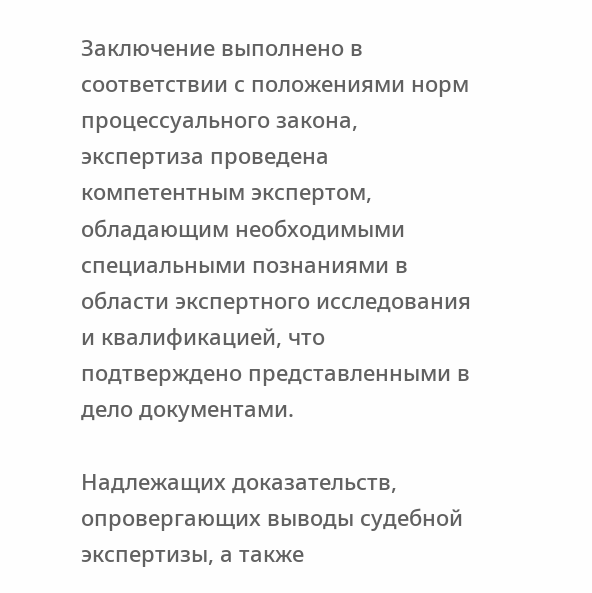Заключение выполнено в соответствии с положениями норм процессуального закона, экспертиза проведена компетентным экспертом, обладающим необходимыми специальными познаниями в области экспертного исследования и квалификацией, что подтверждено представленными в дело документами.

Надлежащих доказательств, опровергающих выводы судебной экспертизы, а также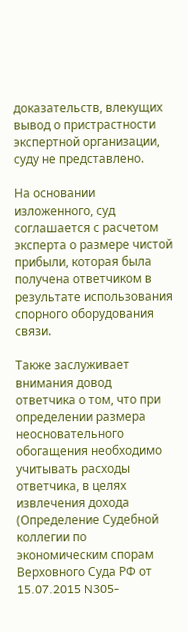доказательств, влекущих вывод о пристрастности экспертной организации, суду не представлено.

На основании изложенного, суд соглашается с расчетом эксперта о размере чистой прибыли, которая была получена ответчиком в результате использования спорного оборудования связи.

Также заслуживает внимания довод ответчика о том, что при определении размера неосновательного обогащения необходимо учитывать расходы ответчика, в целях извлечения дохода (Определение Судебной коллегии по экономическим спорам Верховного Суда РФ от 15.07.2015 N305-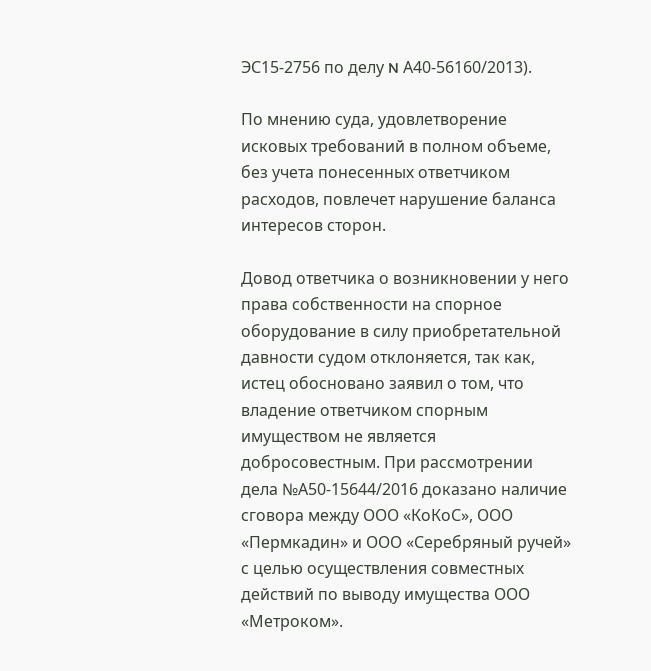ЭС15-2756 по делу N А40-56160/2013).

По мнению суда, удовлетворение исковых требований в полном объеме, без учета понесенных ответчиком расходов, повлечет нарушение баланса интересов сторон.

Довод ответчика о возникновении у него права собственности на спорное оборудование в силу приобретательной давности судом отклоняется, так как, истец обосновано заявил о том, что владение ответчиком спорным имуществом не является добросовестным. При рассмотрении дела №А50-15644/2016 доказано наличие сговора между ООО «КоКоС», ООО «Пермкадин» и ООО «Серебряный ручей» с целью осуществления совместных действий по выводу имущества ООО «Метроком».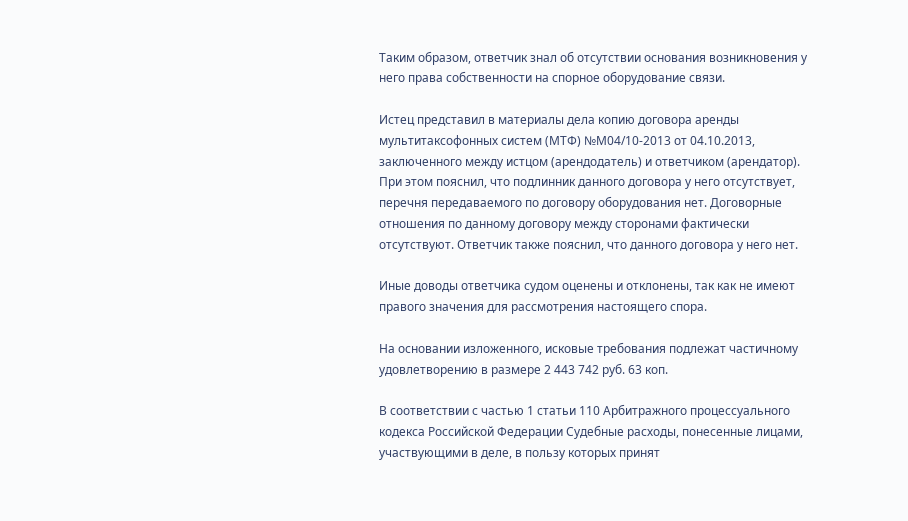Таким образом, ответчик знал об отсутствии основания возникновения у него права собственности на спорное оборудование связи.

Истец представил в материалы дела копию договора аренды мультитаксофонных систем (МТФ) №М04/10-2013 от 04.10.2013, заключенного между истцом (арендодатель) и ответчиком (арендатор). При этом пояснил, что подлинник данного договора у него отсутствует, перечня передаваемого по договору оборудования нет. Договорные отношения по данному договору между сторонами фактически отсутствуют. Ответчик также пояснил, что данного договора у него нет.

Иные доводы ответчика судом оценены и отклонены, так как не имеют правого значения для рассмотрения настоящего спора.

На основании изложенного, исковые требования подлежат частичному удовлетворению в размере 2 443 742 руб. 63 коп.

В соответствии с частью 1 статьи 110 Арбитражного процессуального кодекса Российской Федерации Судебные расходы, понесенные лицами, участвующими в деле, в пользу которых принят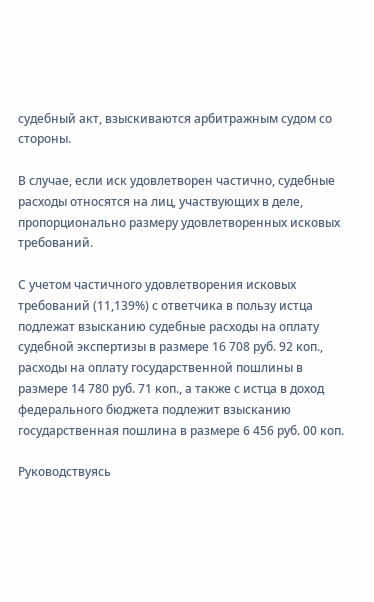судебный акт, взыскиваются арбитражным судом со стороны.

В случае, если иск удовлетворен частично, судебные расходы относятся на лиц, участвующих в деле, пропорционально размеру удовлетворенных исковых требований.

С учетом частичного удовлетворения исковых требований (11,139%) с ответчика в пользу истца подлежат взысканию судебные расходы на оплату судебной экспертизы в размере 16 708 руб. 92 коп., расходы на оплату государственной пошлины в размере 14 780 руб. 71 коп., а также с истца в доход федерального бюджета подлежит взысканию государственная пошлина в размере 6 456 руб. 00 коп.

Руководствуясь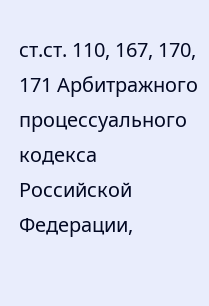ст.ст. 110, 167, 170, 171 Арбитражного процессуального кодекса Российской Федерации,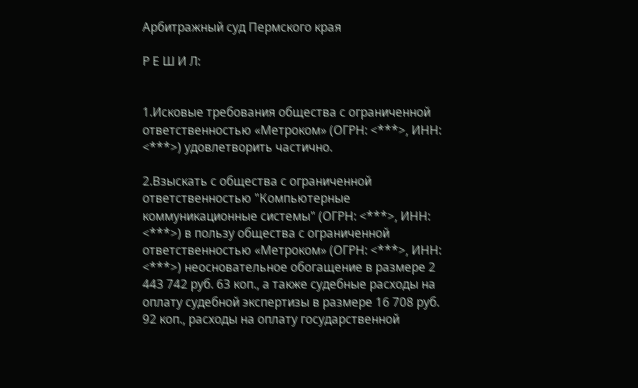Арбитражный суд Пермского края

Р Е Ш И Л:


1.Исковые требования общества с ограниченной ответственностью «Метроком» (ОГРН: <***>, ИНН: <***>) удовлетворить частично.

2.Взыскать с общества с ограниченной ответственностью "Компьютерные коммуникационные системы" (ОГРН: <***>, ИНН: <***>) в пользу общества с ограниченной ответственностью «Метроком» (ОГРН: <***>, ИНН: <***>) неосновательное обогащение в размере 2 443 742 руб. 63 коп., а также судебные расходы на оплату судебной экспертизы в размере 16 708 руб. 92 коп., расходы на оплату государственной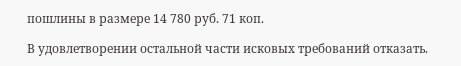пошлины в размере 14 780 руб. 71 коп.

В удовлетворении остальной части исковых требований отказать.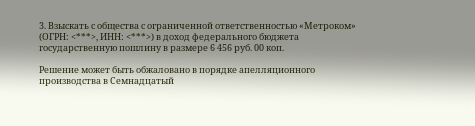3. Взыскать с общества с ограниченной ответственностью «Метроком» (ОГРН: <***>, ИНН: <***>) в доход федерального бюджета государственную пошлину в размере 6 456 руб. 00 коп.

Решение может быть обжаловано в порядке апелляционного производства в Семнадцатый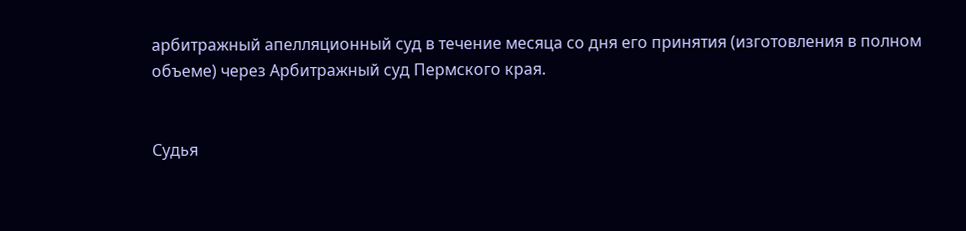арбитражный апелляционный суд в течение месяца со дня его принятия (изготовления в полном объеме) через Арбитражный суд Пермского края.


Судья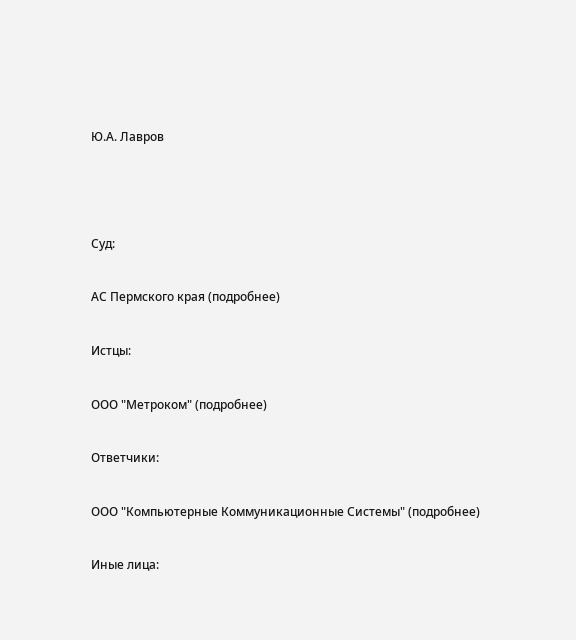Ю.А. Лавров



Суд:

АС Пермского края (подробнее)

Истцы:

ООО "Метроком" (подробнее)

Ответчики:

ООО "Компьютерные Коммуникационные Системы" (подробнее)

Иные лица: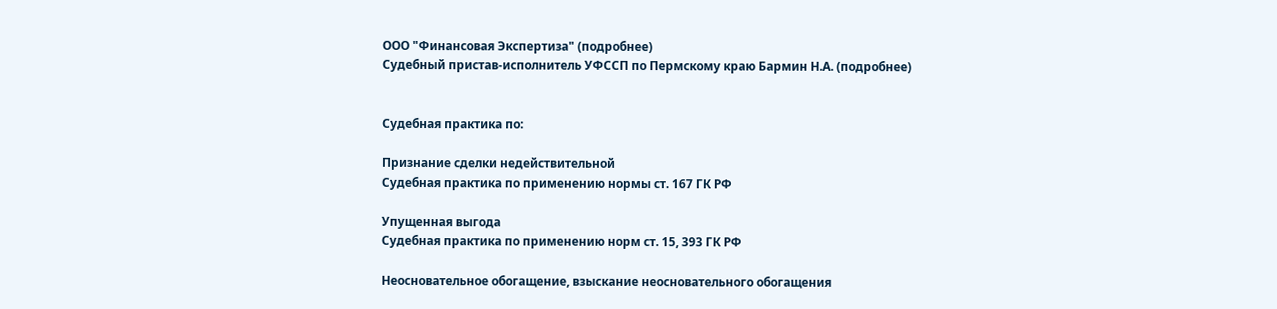ООО "Финансовая Экспертиза" (подробнее)
Судебный пристав-исполнитель УФССП по Пермскому краю Бармин Н.А. (подробнее)


Судебная практика по:

Признание сделки недействительной
Судебная практика по применению нормы ст. 167 ГК РФ

Упущенная выгода
Судебная практика по применению норм ст. 15, 393 ГК РФ

Неосновательное обогащение, взыскание неосновательного обогащения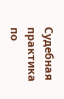Судебная практика по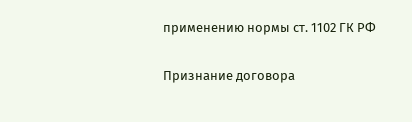применению нормы ст. 1102 ГК РФ

Признание договора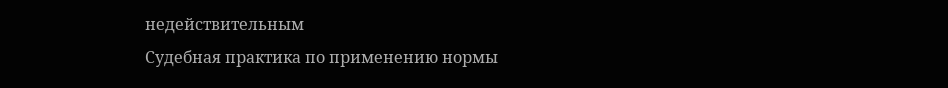недействительным
Судебная практика по применению нормы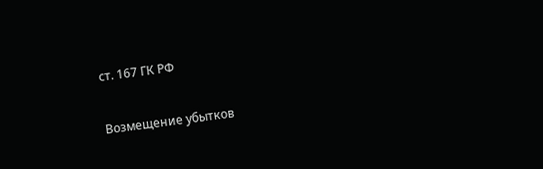ст. 167 ГК РФ

Возмещение убытков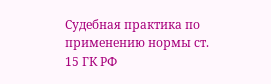Судебная практика по применению нормы ст. 15 ГК РФ